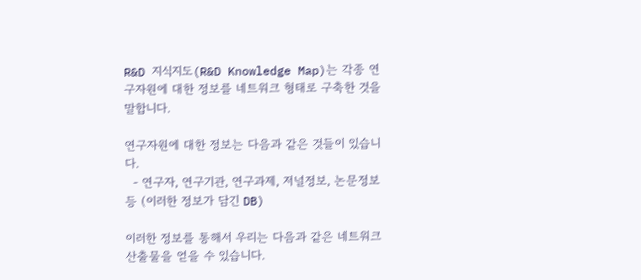R&D 지식지도(R&D Knowledge Map)는 각종 연구자원에 대한 정보를 네트워크 형태로 구축한 것을 말합니다.

연구자원에 대한 정보는 다음과 같은 것들이 있습니다.
  - 연구자, 연구기관, 연구과제, 저널정보, 논문정보 등 (이러한 정보가 담긴 DB)

이러한 정보를 통해서 우리는 다음과 같은 네트워크 산출물을 얻을 수 있습니다.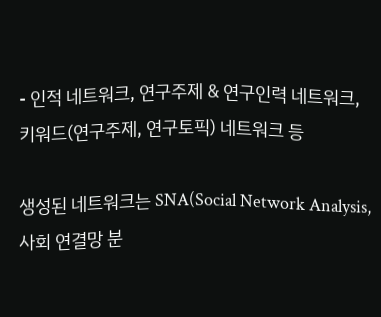- 인적 네트워크, 연구주제 & 연구인력 네트워크, 키워드(연구주제, 연구토픽) 네트워크 등

생성된 네트워크는 SNA(Social Network Analysis, 사회 연결망 분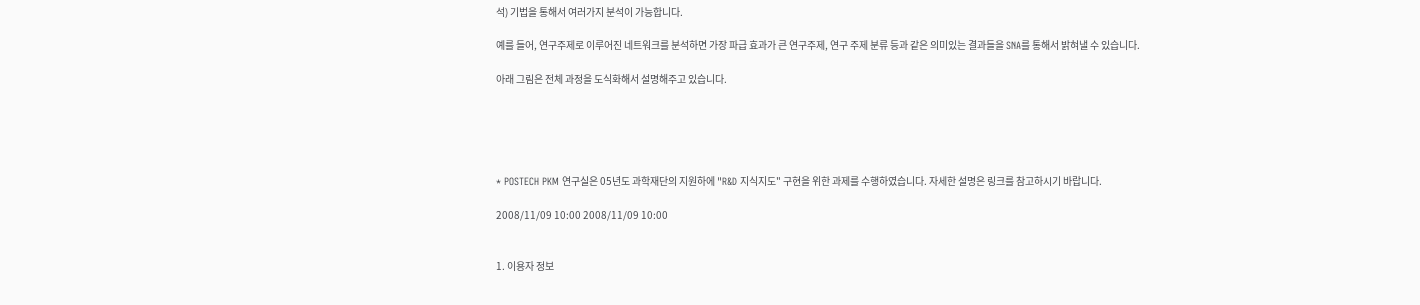석) 기법을 통해서 여러가지 분석이 가능합니다.

예를 들어, 연구주제로 이루어진 네트워크를 분석하면 가장 파급 효과가 큰 연구주제, 연구 주제 분류 등과 같은 의미있는 결과들을 SNA를 통해서 밝혀낼 수 있습니다.

아래 그림은 전체 과정을 도식화해서 설명해주고 있습니다.





* POSTECH PKM 연구실은 05년도 과학재단의 지원하에 "R&D 지식지도" 구현을 위한 과제를 수행하였습니다. 자세한 설명은 링크를 참고하시기 바랍니다.

2008/11/09 10:00 2008/11/09 10:00


1. 이용자 정보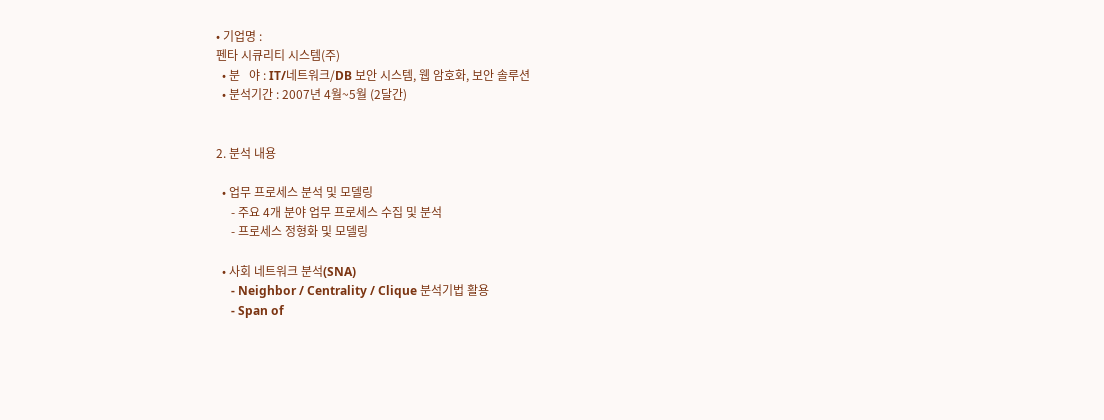• 기업명 :
펜타 시큐리티 시스템(주)
  • 분   야 : IT/네트워크/DB 보안 시스템, 웹 암호화, 보안 솔루션
  • 분석기간 : 2007년 4월~5월 (2달간)


2. 분석 내용

  • 업무 프로세스 분석 및 모델링
     - 주요 4개 분야 업무 프로세스 수집 및 분석
     - 프로세스 정형화 및 모델링

  • 사회 네트워크 분석(SNA)
     - Neighbor / Centrality / Clique 분석기법 활용
     - Span of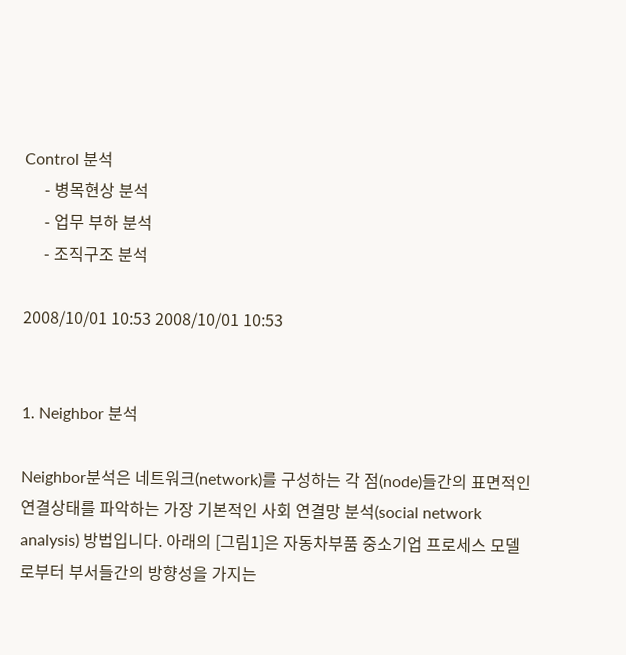Control 분석
     - 병목현상 분석
     - 업무 부하 분석
     - 조직구조 분석

2008/10/01 10:53 2008/10/01 10:53


1. Neighbor 분석

Neighbor분석은 네트워크(network)를 구성하는 각 점(node)들간의 표면적인 연결상태를 파악하는 가장 기본적인 사회 연결망 분석(social network analysis) 방법입니다. 아래의 [그림1]은 자동차부품 중소기업 프로세스 모델로부터 부서들간의 방향성을 가지는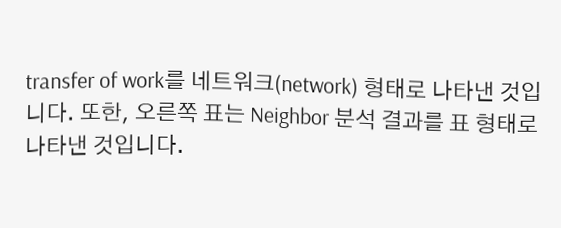transfer of work를 네트워크(network) 형태로 나타낸 것입니다. 또한, 오른쪽 표는 Neighbor 분석 결과를 표 형태로 나타낸 것입니다.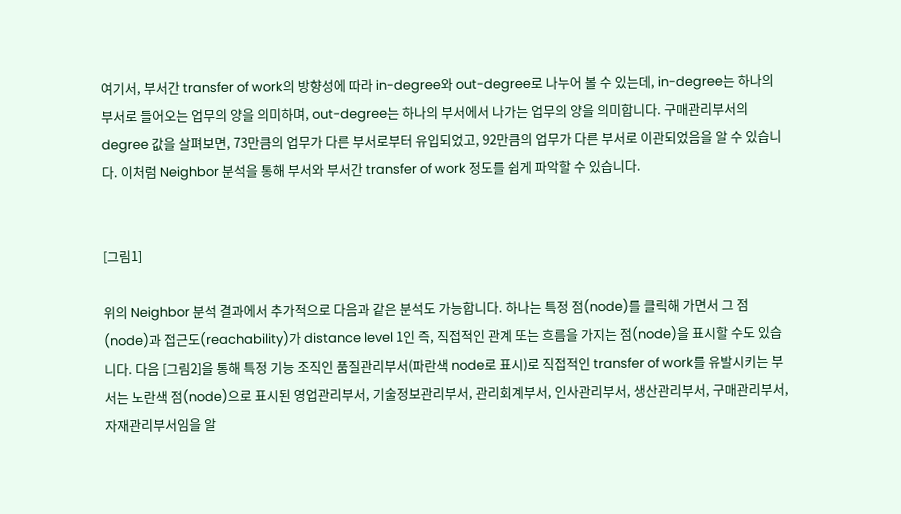여기서, 부서간 transfer of work의 방향성에 따라 in-degree와 out-degree로 나누어 볼 수 있는데, in-degree는 하나의 부서로 들어오는 업무의 양을 의미하며, out-degree는 하나의 부서에서 나가는 업무의 양을 의미합니다. 구매관리부서의 degree 값을 살펴보면, 73만큼의 업무가 다른 부서로부터 유입되었고, 92만큼의 업무가 다른 부서로 이관되었음을 알 수 있습니다. 이처럼 Neighbor 분석을 통해 부서와 부서간 transfer of work 정도를 쉽게 파악할 수 있습니다.


[그림1]

위의 Neighbor 분석 결과에서 추가적으로 다음과 같은 분석도 가능합니다. 하나는 특정 점(node)를 클릭해 가면서 그 점(node)과 접근도(reachability)가 distance level 1인 즉, 직접적인 관계 또는 흐름을 가지는 점(node)을 표시할 수도 있습니다. 다음 [그림2]을 통해 특정 기능 조직인 품질관리부서(파란색 node로 표시)로 직접적인 transfer of work를 유발시키는 부서는 노란색 점(node)으로 표시된 영업관리부서, 기술정보관리부서, 관리회계부서, 인사관리부서, 생산관리부서, 구매관리부서, 자재관리부서임을 알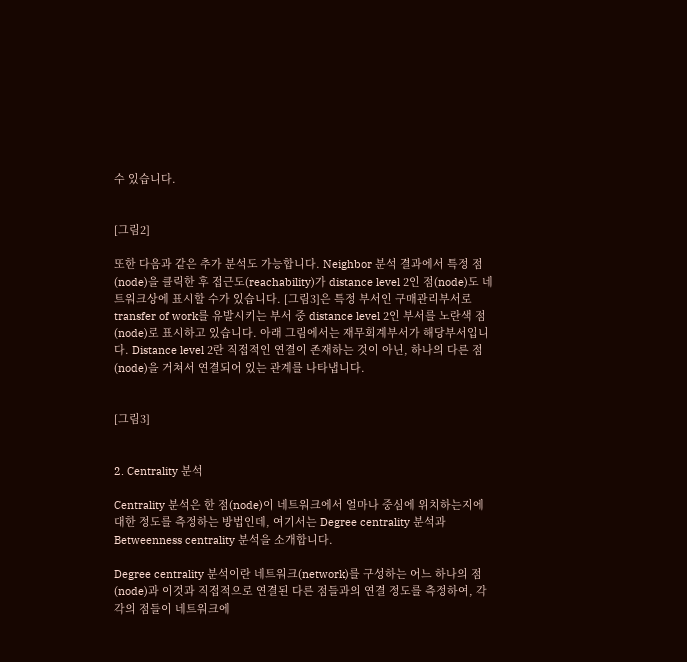수 있습니다.


[그림2]

또한 다음과 같은 추가 분석도 가능합니다. Neighbor 분석 결과에서 특정 점(node)을 클릭한 후 접근도(reachability)가 distance level 2인 점(node)도 네트워크상에 표시할 수가 있습니다. [그림3]은 특정 부서인 구매관리부서로 transfer of work를 유발시키는 부서 중 distance level 2인 부서를 노란색 점(node)로 표시하고 있습니다. 아래 그림에서는 재무회계부서가 해당부서입니다. Distance level 2란 직접적인 연결이 존재하는 것이 아닌, 하나의 다른 점(node)을 거쳐서 연결되어 있는 관계를 나타냅니다.


[그림3]


2. Centrality 분석

Centrality 분석은 한 점(node)이 네트워크에서 얼마나 중심에 위치하는지에 대한 정도를 측정하는 방법인데, 여기서는 Degree centrality 분석과 Betweenness centrality 분석을 소개합니다.

Degree centrality 분석이란 네트워크(network)를 구성하는 어느 하나의 점(node)과 이것과 직접적으로 연결된 다른 점들과의 연결 정도를 측정하여, 각각의 점들이 네트워크에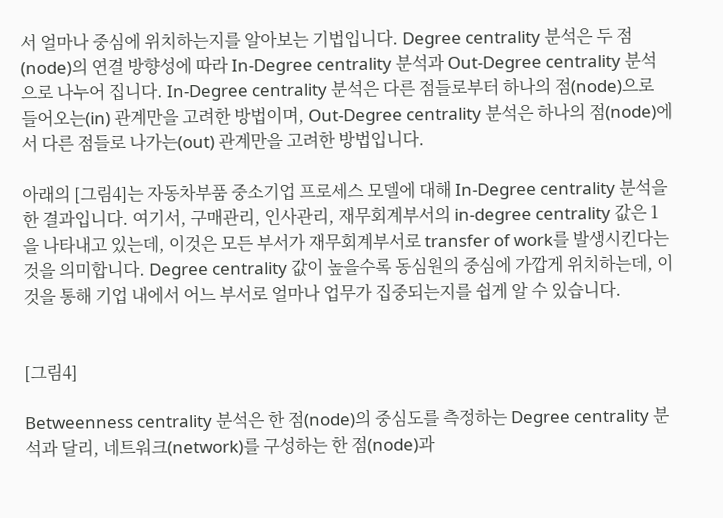서 얼마나 중심에 위치하는지를 알아보는 기법입니다. Degree centrality 분석은 두 점(node)의 연결 방향성에 따라 In-Degree centrality 분석과 Out-Degree centrality 분석으로 나누어 집니다. In-Degree centrality 분석은 다른 점들로부터 하나의 점(node)으로 들어오는(in) 관계만을 고려한 방법이며, Out-Degree centrality 분석은 하나의 점(node)에서 다른 점들로 나가는(out) 관계만을 고려한 방법입니다.

아래의 [그림4]는 자동차부품 중소기업 프로세스 모델에 대해 In-Degree centrality 분석을 한 결과입니다. 여기서, 구매관리, 인사관리, 재무회계부서의 in-degree centrality 값은 1을 나타내고 있는데, 이것은 모든 부서가 재무회계부서로 transfer of work를 발생시킨다는 것을 의미합니다. Degree centrality 값이 높을수록 동심원의 중심에 가깝게 위치하는데, 이것을 통해 기업 내에서 어느 부서로 얼마나 업무가 집중되는지를 쉽게 알 수 있습니다.


[그림4]

Betweenness centrality 분석은 한 점(node)의 중심도를 측정하는 Degree centrality 분석과 달리, 네트워크(network)를 구성하는 한 점(node)과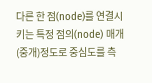다른 한 점(node)를 연결시키는 특정 점의(node) 매개(중개)정도로 중심도를 측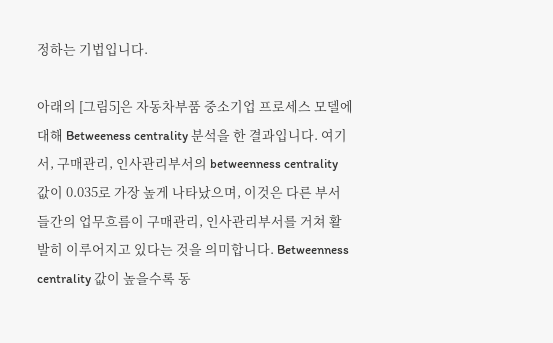정하는 기법입니다.

아래의 [그림5]은 자동차부품 중소기업 프로세스 모델에 대해 Betweeness centrality 분석을 한 결과입니다. 여기서, 구매관리, 인사관리부서의 betweenness centrality 값이 0.035로 가장 높게 나타났으며, 이것은 다른 부서들간의 업무흐름이 구매관리, 인사관리부서를 거쳐 활발히 이루어지고 있다는 것을 의미합니다. Betweenness centrality 값이 높을수록 동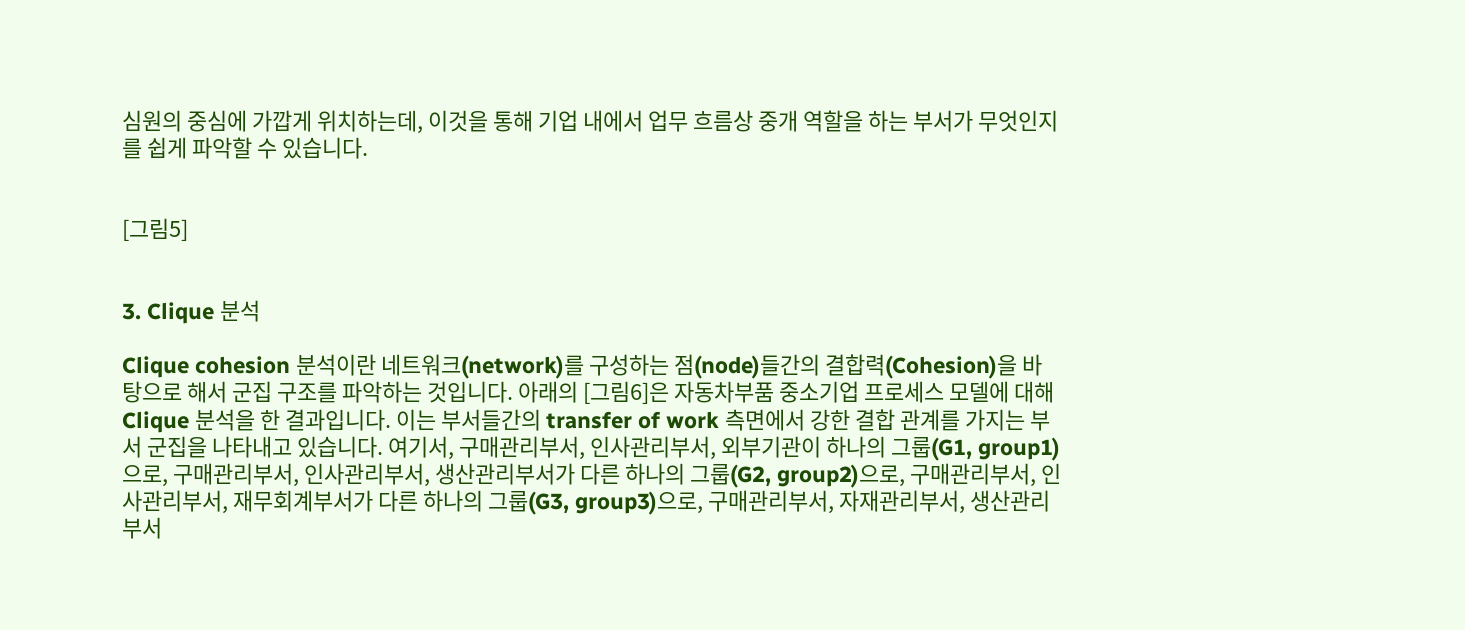심원의 중심에 가깝게 위치하는데, 이것을 통해 기업 내에서 업무 흐름상 중개 역할을 하는 부서가 무엇인지를 쉽게 파악할 수 있습니다.


[그림5]


3. Clique 분석

Clique cohesion 분석이란 네트워크(network)를 구성하는 점(node)들간의 결합력(Cohesion)을 바탕으로 해서 군집 구조를 파악하는 것입니다. 아래의 [그림6]은 자동차부품 중소기업 프로세스 모델에 대해 Clique 분석을 한 결과입니다. 이는 부서들간의 transfer of work 측면에서 강한 결합 관계를 가지는 부서 군집을 나타내고 있습니다. 여기서, 구매관리부서, 인사관리부서, 외부기관이 하나의 그룹(G1, group1)으로, 구매관리부서, 인사관리부서, 생산관리부서가 다른 하나의 그룹(G2, group2)으로, 구매관리부서, 인사관리부서, 재무회계부서가 다른 하나의 그룹(G3, group3)으로, 구매관리부서, 자재관리부서, 생산관리부서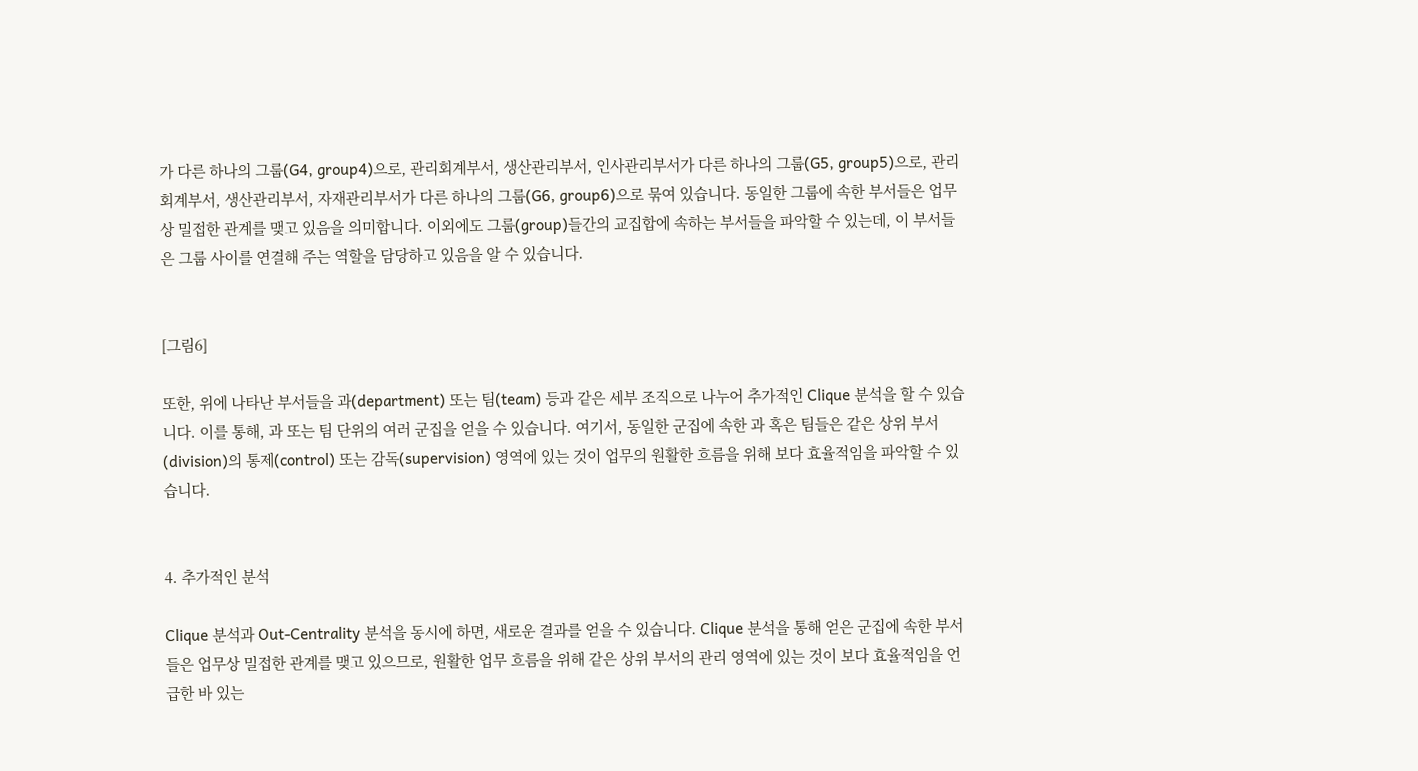가 다른 하나의 그룹(G4, group4)으로, 관리회계부서, 생산관리부서, 인사관리부서가 다른 하나의 그룹(G5, group5)으로, 관리회계부서, 생산관리부서, 자재관리부서가 다른 하나의 그룹(G6, group6)으로 묶여 있습니다. 동일한 그룹에 속한 부서들은 업무상 밀접한 관계를 맺고 있음을 의미합니다. 이외에도 그룹(group)들간의 교집합에 속하는 부서들을 파악할 수 있는데, 이 부서들은 그룹 사이를 연결해 주는 역할을 담당하고 있음을 알 수 있습니다.


[그림6]

또한, 위에 나타난 부서들을 과(department) 또는 팀(team) 등과 같은 세부 조직으로 나누어 추가적인 Clique 분석을 할 수 있습니다. 이를 통해, 과 또는 팀 단위의 여러 군집을 얻을 수 있습니다. 여기서, 동일한 군집에 속한 과 혹은 팀들은 같은 상위 부서(division)의 통제(control) 또는 감독(supervision) 영역에 있는 것이 업무의 원활한 흐름을 위해 보다 효율적임을 파악할 수 있습니다.


4. 추가적인 분석

Clique 분석과 Out-Centrality 분석을 동시에 하면, 새로운 결과를 얻을 수 있습니다. Clique 분석을 통해 얻은 군집에 속한 부서들은 업무상 밀접한 관계를 맺고 있으므로, 원활한 업무 흐름을 위해 같은 상위 부서의 관리 영역에 있는 것이 보다 효율적임을 언급한 바 있는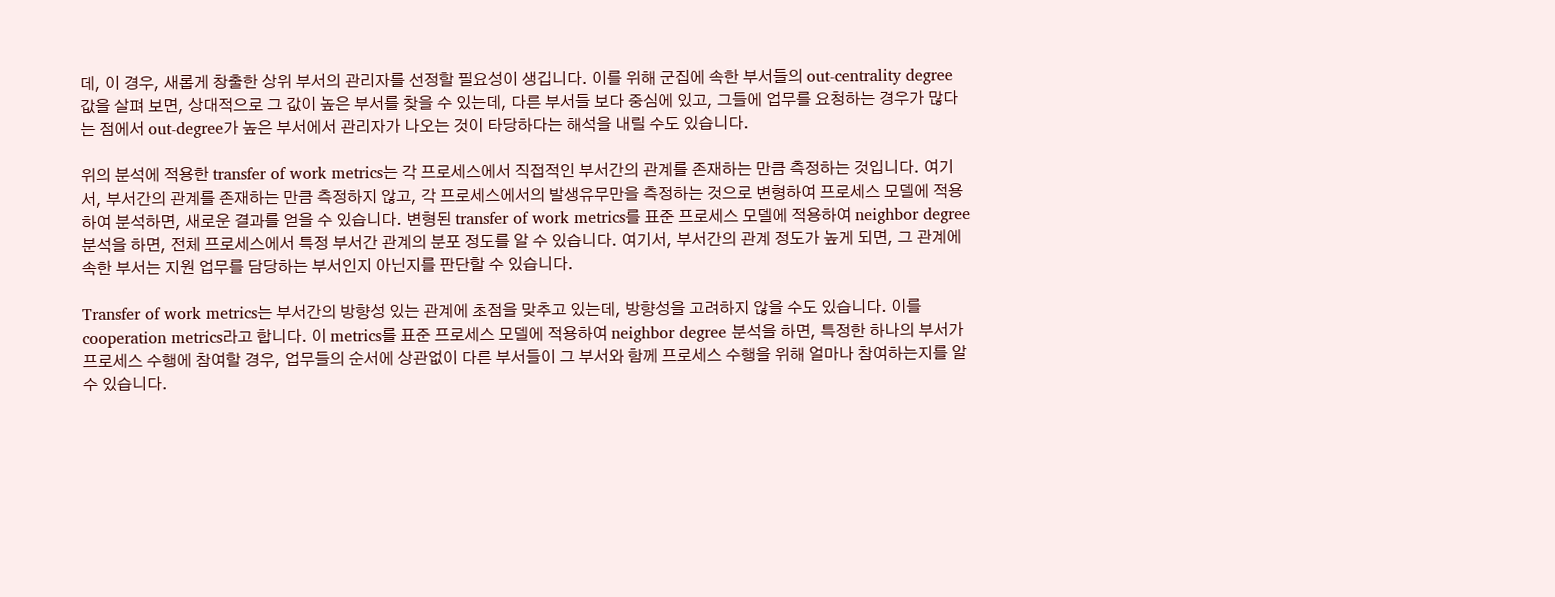데, 이 경우, 새롭게 창출한 상위 부서의 관리자를 선정할 필요성이 생깁니다. 이를 위해 군집에 속한 부서들의 out-centrality degree 값을 살펴 보면, 상대적으로 그 값이 높은 부서를 찾을 수 있는데, 다른 부서들 보다 중심에 있고, 그들에 업무를 요청하는 경우가 많다는 점에서 out-degree가 높은 부서에서 관리자가 나오는 것이 타당하다는 해석을 내릴 수도 있습니다.

위의 분석에 적용한 transfer of work metrics는 각 프로세스에서 직접적인 부서간의 관계를 존재하는 만큼 측정하는 것입니다. 여기서, 부서간의 관계를 존재하는 만큼 측정하지 않고, 각 프로세스에서의 발생유무만을 측정하는 것으로 변형하여 프로세스 모델에 적용하여 분석하면, 새로운 결과를 얻을 수 있습니다. 변형된 transfer of work metrics를 표준 프로세스 모델에 적용하여 neighbor degree 분석을 하면, 전체 프로세스에서 특정 부서간 관계의 분포 정도를 알 수 있습니다. 여기서, 부서간의 관계 정도가 높게 되면, 그 관계에 속한 부서는 지원 업무를 담당하는 부서인지 아닌지를 판단할 수 있습니다.

Transfer of work metrics는 부서간의 방향성 있는 관계에 초점을 맞추고 있는데, 방향성을 고려하지 않을 수도 있습니다. 이를 cooperation metrics라고 합니다. 이 metrics를 표준 프로세스 모델에 적용하여 neighbor degree 분석을 하면, 특정한 하나의 부서가 프로세스 수행에 참여할 경우, 업무들의 순서에 상관없이 다른 부서들이 그 부서와 함께 프로세스 수행을 위해 얼마나 참여하는지를 알 수 있습니다.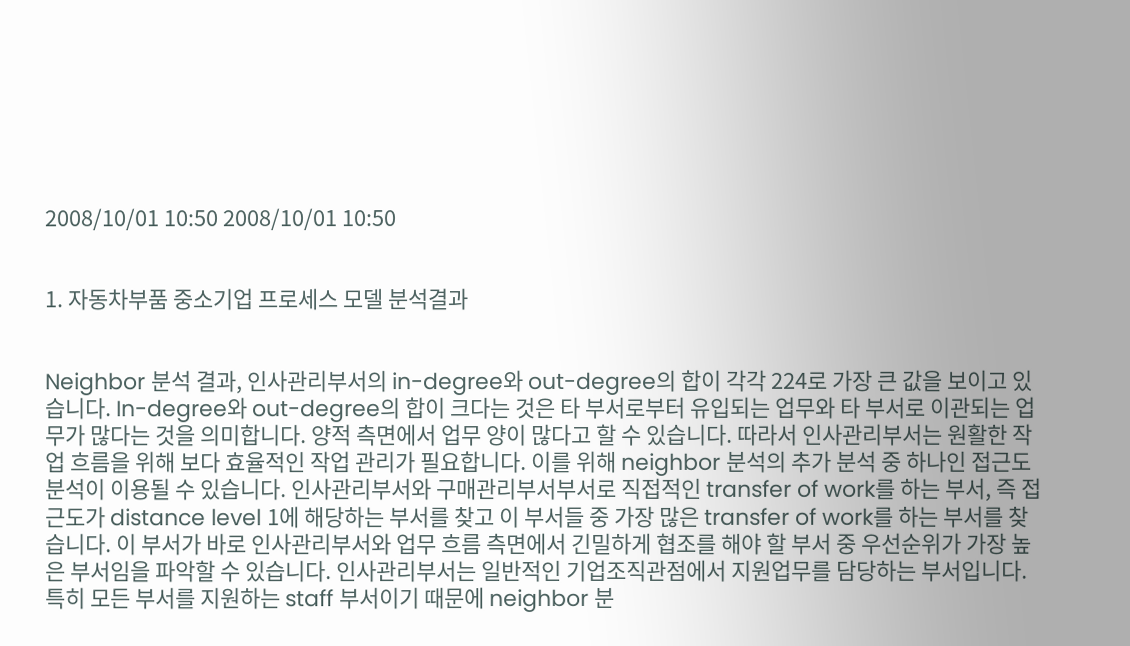2008/10/01 10:50 2008/10/01 10:50


1. 자동차부품 중소기업 프로세스 모델 분석결과


Neighbor 분석 결과, 인사관리부서의 in-degree와 out-degree의 합이 각각 224로 가장 큰 값을 보이고 있습니다. In-degree와 out-degree의 합이 크다는 것은 타 부서로부터 유입되는 업무와 타 부서로 이관되는 업무가 많다는 것을 의미합니다. 양적 측면에서 업무 양이 많다고 할 수 있습니다. 따라서 인사관리부서는 원활한 작업 흐름을 위해 보다 효율적인 작업 관리가 필요합니다. 이를 위해 neighbor 분석의 추가 분석 중 하나인 접근도 분석이 이용될 수 있습니다. 인사관리부서와 구매관리부서부서로 직접적인 transfer of work를 하는 부서, 즉 접근도가 distance level 1에 해당하는 부서를 찾고 이 부서들 중 가장 많은 transfer of work를 하는 부서를 찾습니다. 이 부서가 바로 인사관리부서와 업무 흐름 측면에서 긴밀하게 협조를 해야 할 부서 중 우선순위가 가장 높은 부서임을 파악할 수 있습니다. 인사관리부서는 일반적인 기업조직관점에서 지원업무를 담당하는 부서입니다. 특히 모든 부서를 지원하는 staff 부서이기 때문에 neighbor 분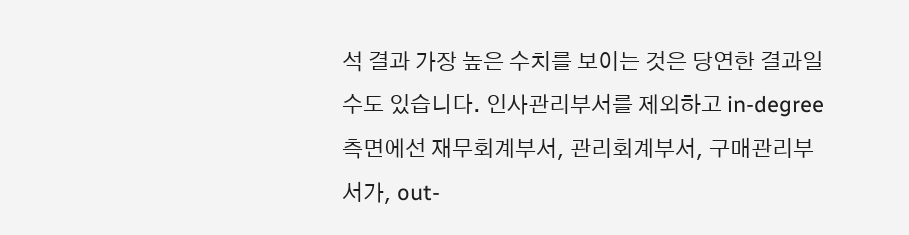석 결과 가장 높은 수치를 보이는 것은 당연한 결과일 수도 있습니다. 인사관리부서를 제외하고 in-degree측면에선 재무회계부서, 관리회계부서, 구매관리부서가, out-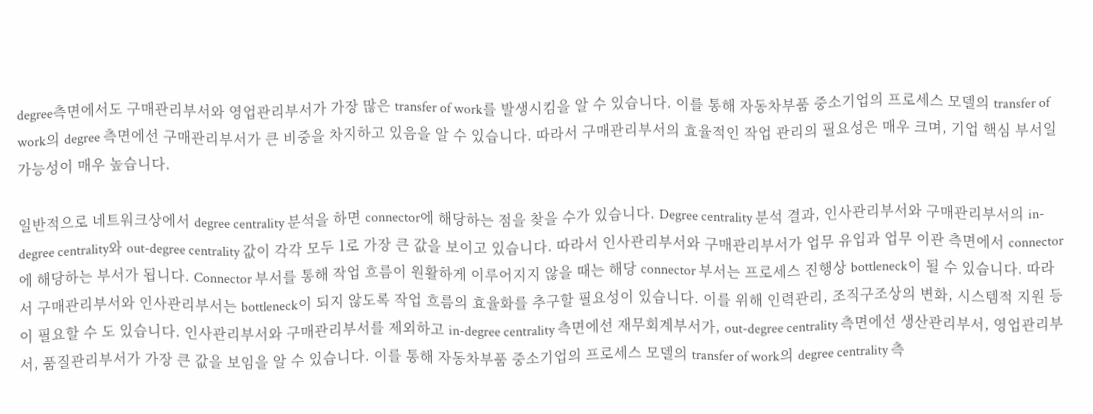degree측면에서도 구매관리부서와 영업관리부서가 가장 많은 transfer of work를 발생시킴을 알 수 있습니다. 이를 통해 자동차부품 중소기업의 프로세스 모델의 transfer of work의 degree 측면에선 구매관리부서가 큰 비중을 차지하고 있음을 알 수 있습니다. 따라서 구매관리부서의 효율적인 작업 관리의 필요성은 매우 크며, 기업 핵심 부서일 가능성이 매우 높습니다.

일반적으로 네트워크상에서 degree centrality 분석을 하면 connector에 해당하는 점을 찾을 수가 있습니다. Degree centrality 분석 결과, 인사관리부서와 구매관리부서의 in-degree centrality와 out-degree centrality 값이 각각 모두 1로 가장 큰 값을 보이고 있습니다. 따라서 인사관리부서와 구매관리부서가 업무 유입과 업무 이관 측면에서 connector에 해당하는 부서가 됩니다. Connector 부서를 통해 작업 흐름이 원활하게 이루어지지 않을 때는 해당 connector 부서는 프로세스 진행상 bottleneck이 될 수 있습니다. 따라서 구매관리부서와 인사관리부서는 bottleneck이 되지 않도록 작업 흐름의 효율화를 추구할 필요성이 있습니다. 이를 위해 인력관리, 조직구조상의 변화, 시스템적 지원 등이 필요할 수 도 있습니다. 인사관리부서와 구매관리부서를 제외하고 in-degree centrality 측면에선 재무회계부서가, out-degree centrality 측면에선 생산관리부서, 영업관리부서, 품질관리부서가 가장 큰 값을 보임을 알 수 있습니다. 이를 통해 자동차부품 중소기업의 프로세스 모델의 transfer of work의 degree centrality 측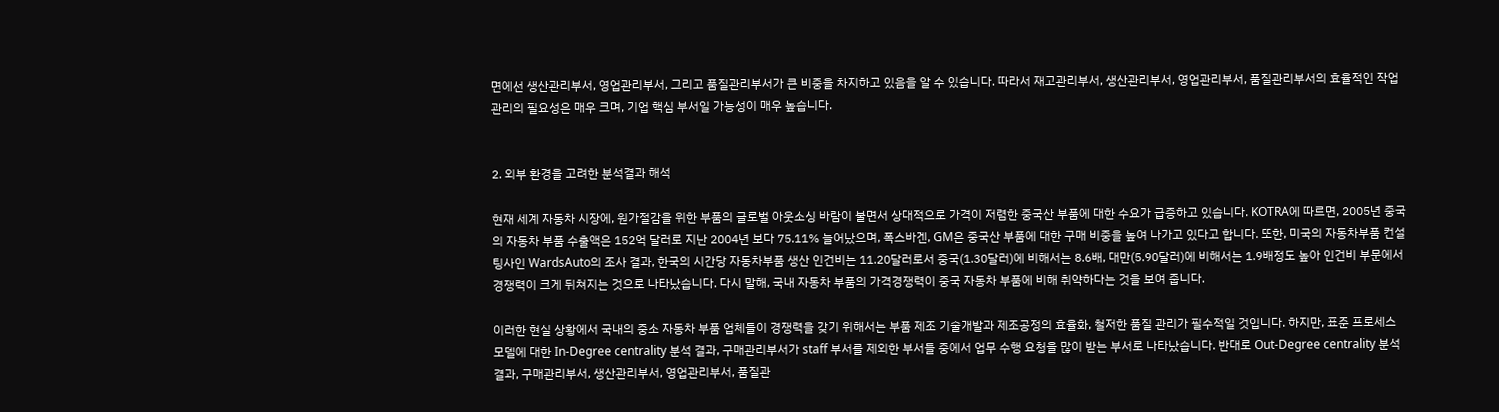면에선 생산관리부서, 영업관리부서, 그리고 품질관리부서가 큰 비중을 차지하고 있음을 알 수 있습니다. 따라서 재고관리부서, 생산관리부서, 영업관리부서, 품질관리부서의 효율적인 작업 관리의 필요성은 매우 크며, 기업 핵심 부서일 가능성이 매우 높습니다.


2. 외부 환경을 고려한 분석결과 해석

현재 세계 자동차 시장에, 원가절감을 위한 부품의 글로벌 아웃소싱 바람이 불면서 상대적으로 가격이 저렴한 중국산 부품에 대한 수요가 급증하고 있습니다. KOTRA에 따르면, 2005년 중국의 자동차 부품 수출액은 152억 달러로 지난 2004년 보다 75.11% 늘어났으며, 폭스바겐, GM은 중국산 부품에 대한 구매 비중을 높여 나가고 있다고 합니다. 또한, 미국의 자동차부품 컨설팅사인 WardsAuto의 조사 결과, 한국의 시간당 자동차부품 생산 인건비는 11.20달러로서 중국(1.30달러)에 비해서는 8.6배, 대만(5.90달러)에 비해서는 1.9배정도 높아 인건비 부문에서 경쟁력이 크게 뒤쳐지는 것으로 나타났습니다. 다시 말해, 국내 자동차 부품의 가격경쟁력이 중국 자동차 부품에 비해 취약하다는 것을 보여 줍니다.

이러한 현실 상황에서 국내의 중소 자동차 부품 업체들이 경쟁력을 갖기 위해서는 부품 제조 기술개발과 제조공정의 효율화, 철저한 품질 관리가 필수적일 것입니다. 하지만, 표준 프로세스 모델에 대한 In-Degree centrality 분석 결과, 구매관리부서가 staff 부서를 제외한 부서들 중에서 업무 수행 요청을 많이 받는 부서로 나타났습니다. 반대로 Out-Degree centrality 분석 결과, 구매관리부서, 생산관리부서, 영업관리부서, 품질관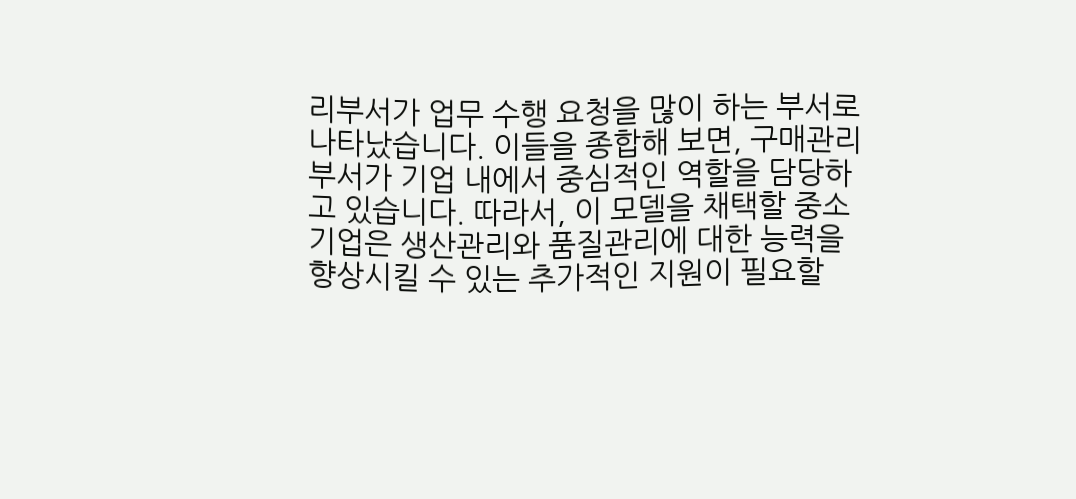리부서가 업무 수행 요청을 많이 하는 부서로 나타났습니다. 이들을 종합해 보면, 구매관리부서가 기업 내에서 중심적인 역할을 담당하고 있습니다. 따라서, 이 모델을 채택할 중소기업은 생산관리와 품질관리에 대한 능력을 향상시킬 수 있는 추가적인 지원이 필요할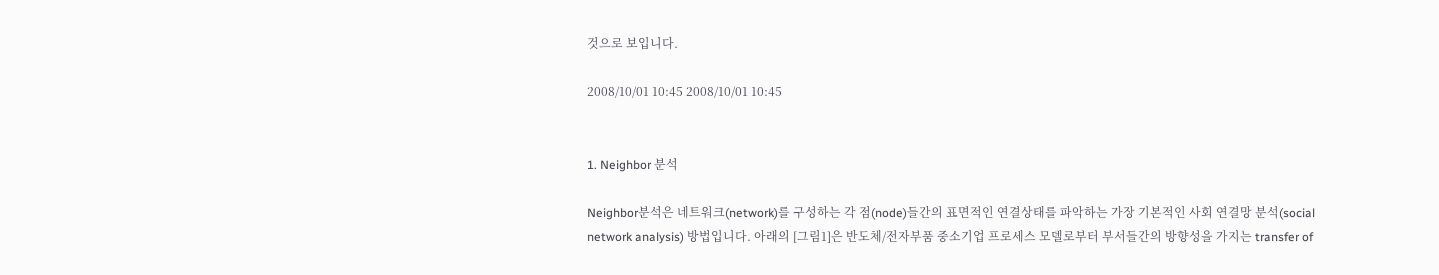것으로 보입니다.

2008/10/01 10:45 2008/10/01 10:45


1. Neighbor 분석

Neighbor분석은 네트워크(network)를 구성하는 각 점(node)들간의 표면적인 연결상태를 파악하는 가장 기본적인 사회 연결망 분석(social network analysis) 방법입니다. 아래의 [그림1]은 반도체/전자부품 중소기업 프로세스 모델로부터 부서들간의 방향성을 가지는 transfer of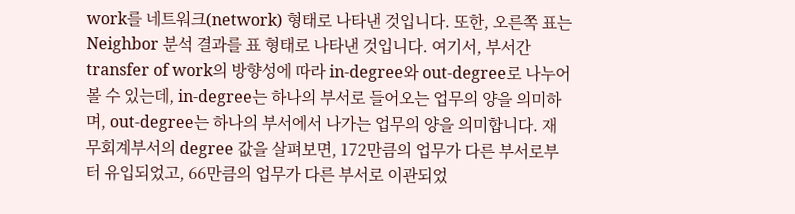work를 네트워크(network) 형태로 나타낸 것입니다. 또한, 오른쪽 표는 Neighbor 분석 결과를 표 형태로 나타낸 것입니다. 여기서, 부서간 transfer of work의 방향성에 따라 in-degree와 out-degree로 나누어 볼 수 있는데, in-degree는 하나의 부서로 들어오는 업무의 양을 의미하며, out-degree는 하나의 부서에서 나가는 업무의 양을 의미합니다. 재무회계부서의 degree 값을 살펴보면, 172만큼의 업무가 다른 부서로부터 유입되었고, 66만큼의 업무가 다른 부서로 이관되었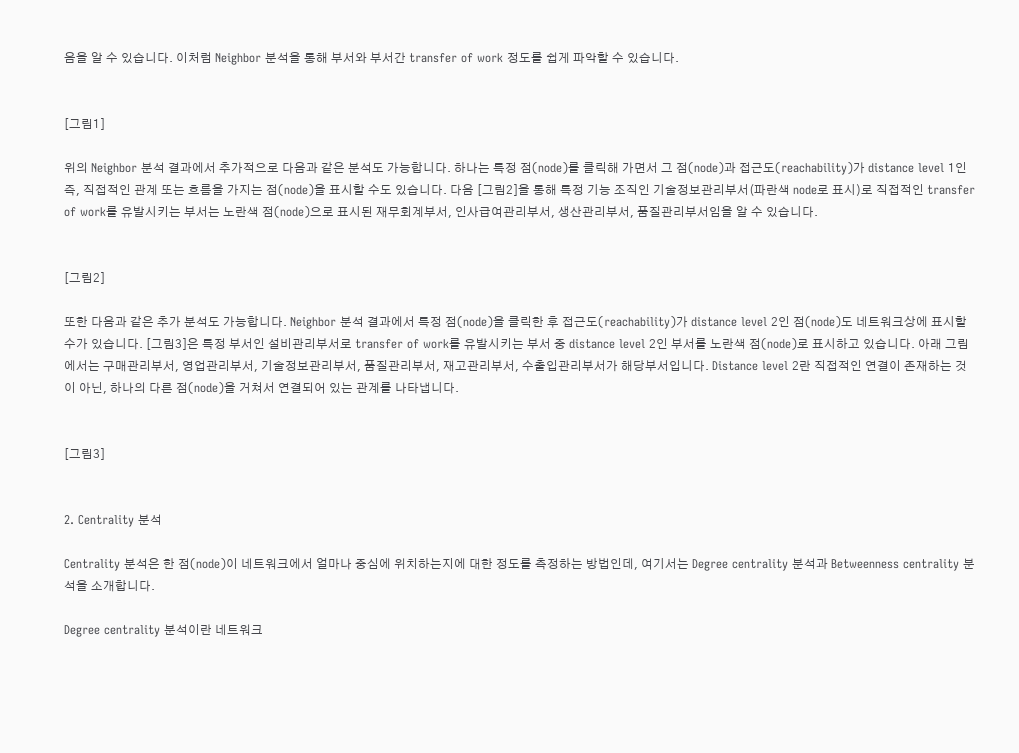음을 알 수 있습니다. 이처럼 Neighbor 분석을 통해 부서와 부서간 transfer of work 정도를 쉽게 파악할 수 있습니다.


[그림1]

위의 Neighbor 분석 결과에서 추가적으로 다음과 같은 분석도 가능합니다. 하나는 특정 점(node)를 클릭해 가면서 그 점(node)과 접근도(reachability)가 distance level 1인 즉, 직접적인 관계 또는 흐름을 가지는 점(node)을 표시할 수도 있습니다. 다음 [그림2]을 통해 특정 기능 조직인 기술정보관리부서(파란색 node로 표시)로 직접적인 transfer of work를 유발시키는 부서는 노란색 점(node)으로 표시된 재무회계부서, 인사급여관리부서, 생산관리부서, 품질관리부서임을 알 수 있습니다.


[그림2]

또한 다음과 같은 추가 분석도 가능합니다. Neighbor 분석 결과에서 특정 점(node)을 클릭한 후 접근도(reachability)가 distance level 2인 점(node)도 네트워크상에 표시할 수가 있습니다. [그림3]은 특정 부서인 설비관리부서로 transfer of work를 유발시키는 부서 중 distance level 2인 부서를 노란색 점(node)로 표시하고 있습니다. 아래 그림에서는 구매관리부서, 영업관리부서, 기술정보관리부서, 품질관리부서, 재고관리부서, 수출입관리부서가 해당부서입니다. Distance level 2란 직접적인 연결이 존재하는 것이 아닌, 하나의 다른 점(node)을 거쳐서 연결되어 있는 관계를 나타냅니다.


[그림3]


2. Centrality 분석

Centrality 분석은 한 점(node)이 네트워크에서 얼마나 중심에 위치하는지에 대한 정도를 측정하는 방법인데, 여기서는 Degree centrality 분석과 Betweenness centrality 분석을 소개합니다.

Degree centrality 분석이란 네트워크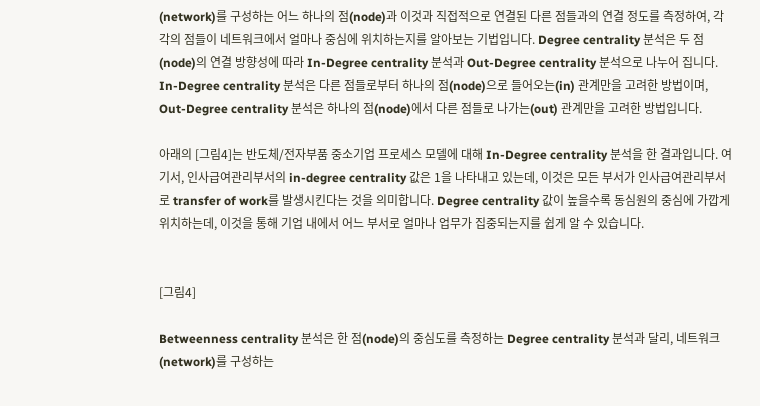(network)를 구성하는 어느 하나의 점(node)과 이것과 직접적으로 연결된 다른 점들과의 연결 정도를 측정하여, 각각의 점들이 네트워크에서 얼마나 중심에 위치하는지를 알아보는 기법입니다. Degree centrality 분석은 두 점(node)의 연결 방향성에 따라 In-Degree centrality 분석과 Out-Degree centrality 분석으로 나누어 집니다. In-Degree centrality 분석은 다른 점들로부터 하나의 점(node)으로 들어오는(in) 관계만을 고려한 방법이며, Out-Degree centrality 분석은 하나의 점(node)에서 다른 점들로 나가는(out) 관계만을 고려한 방법입니다.

아래의 [그림4]는 반도체/전자부품 중소기업 프로세스 모델에 대해 In-Degree centrality 분석을 한 결과입니다. 여기서, 인사급여관리부서의 in-degree centrality 값은 1을 나타내고 있는데, 이것은 모든 부서가 인사급여관리부서로 transfer of work를 발생시킨다는 것을 의미합니다. Degree centrality 값이 높을수록 동심원의 중심에 가깝게 위치하는데, 이것을 통해 기업 내에서 어느 부서로 얼마나 업무가 집중되는지를 쉽게 알 수 있습니다.


[그림4]

Betweenness centrality 분석은 한 점(node)의 중심도를 측정하는 Degree centrality 분석과 달리, 네트워크(network)를 구성하는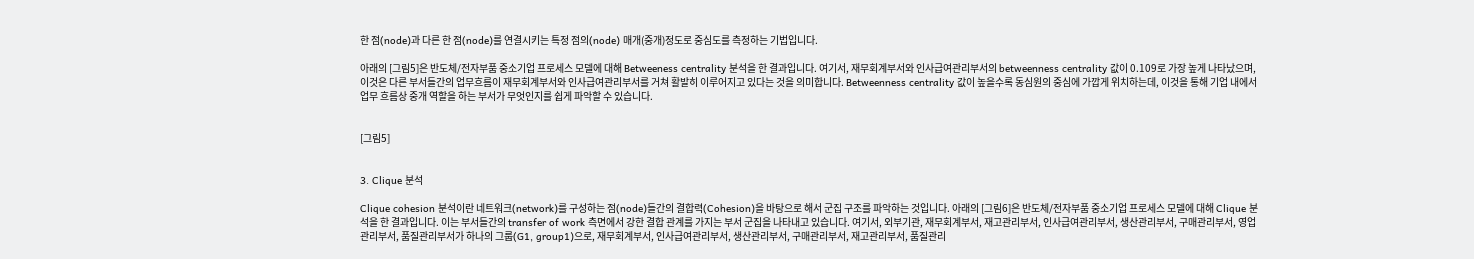한 점(node)과 다른 한 점(node)를 연결시키는 특정 점의(node) 매개(중개)정도로 중심도를 측정하는 기법입니다.

아래의 [그림5]은 반도체/전자부품 중소기업 프로세스 모델에 대해 Betweeness centrality 분석을 한 결과입니다. 여기서, 재무회계부서와 인사급여관리부서의 betweenness centrality 값이 0.109로 가장 높게 나타났으며, 이것은 다른 부서들간의 업무흐름이 재무회계부서와 인사급여관리부서를 거쳐 활발히 이루어지고 있다는 것을 의미합니다. Betweenness centrality 값이 높을수록 동심원의 중심에 가깝게 위치하는데, 이것을 통해 기업 내에서 업무 흐름상 중개 역할을 하는 부서가 무엇인지를 쉽게 파악할 수 있습니다.


[그림5]


3. Clique 분석

Clique cohesion 분석이란 네트워크(network)를 구성하는 점(node)들간의 결합력(Cohesion)을 바탕으로 해서 군집 구조를 파악하는 것입니다. 아래의 [그림6]은 반도체/전자부품 중소기업 프로세스 모델에 대해 Clique 분석을 한 결과입니다. 이는 부서들간의 transfer of work 측면에서 강한 결합 관계를 가지는 부서 군집을 나타내고 있습니다. 여기서, 외부기관, 재무회계부서, 재고관리부서, 인사급여관리부서, 생산관리부서, 구매관리부서, 영업관리부서, 품질관리부서가 하나의 그룹(G1, group1)으로, 재무회계부서, 인사급여관리부서, 생산관리부서, 구매관리부서, 재고관리부서, 품질관리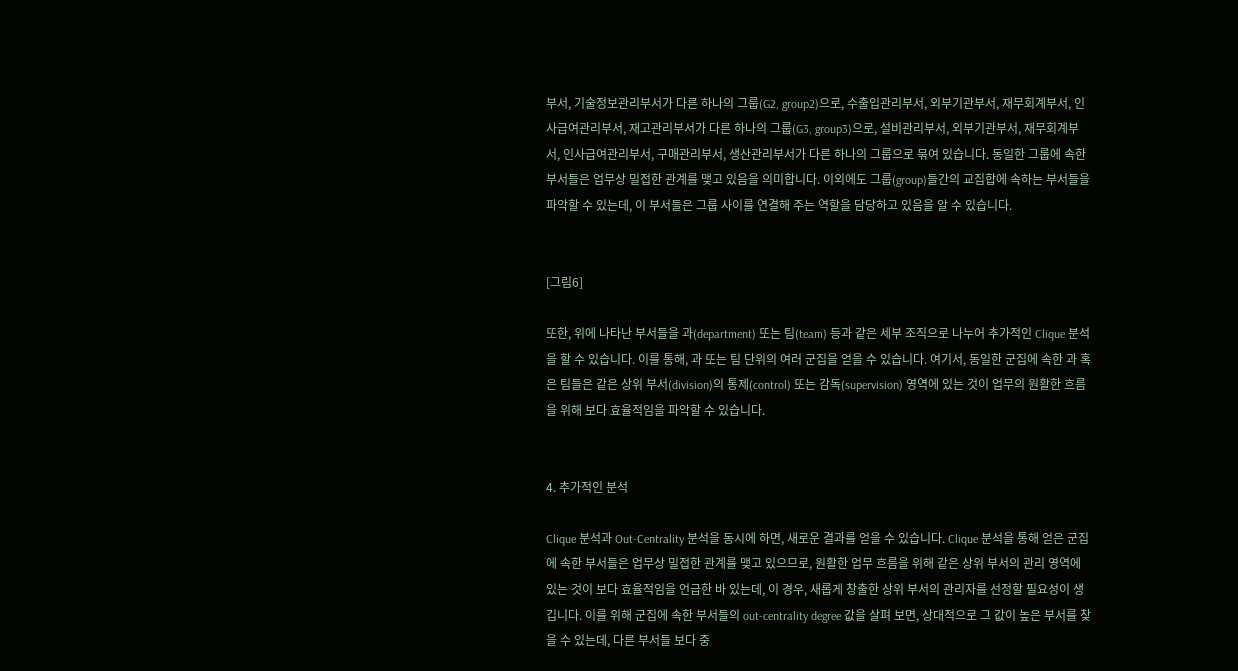부서, 기술정보관리부서가 다른 하나의 그룹(G2, group2)으로, 수출입관리부서, 외부기관부서, 재무회계부서, 인사급여관리부서, 재고관리부서가 다른 하나의 그룹(G3, group3)으로, 설비관리부서, 외부기관부서, 재무회계부서, 인사급여관리부서, 구매관리부서, 생산관리부서가 다른 하나의 그룹으로 묶여 있습니다. 동일한 그룹에 속한 부서들은 업무상 밀접한 관계를 맺고 있음을 의미합니다. 이외에도 그룹(group)들간의 교집합에 속하는 부서들을 파악할 수 있는데, 이 부서들은 그룹 사이를 연결해 주는 역할을 담당하고 있음을 알 수 있습니다.


[그림6]

또한, 위에 나타난 부서들을 과(department) 또는 팀(team) 등과 같은 세부 조직으로 나누어 추가적인 Clique 분석을 할 수 있습니다. 이를 통해, 과 또는 팀 단위의 여러 군집을 얻을 수 있습니다. 여기서, 동일한 군집에 속한 과 혹은 팀들은 같은 상위 부서(division)의 통제(control) 또는 감독(supervision) 영역에 있는 것이 업무의 원활한 흐름을 위해 보다 효율적임을 파악할 수 있습니다.


4. 추가적인 분석

Clique 분석과 Out-Centrality 분석을 동시에 하면, 새로운 결과를 얻을 수 있습니다. Clique 분석을 통해 얻은 군집에 속한 부서들은 업무상 밀접한 관계를 맺고 있으므로, 원활한 업무 흐름을 위해 같은 상위 부서의 관리 영역에 있는 것이 보다 효율적임을 언급한 바 있는데, 이 경우, 새롭게 창출한 상위 부서의 관리자를 선정할 필요성이 생깁니다. 이를 위해 군집에 속한 부서들의 out-centrality degree 값을 살펴 보면, 상대적으로 그 값이 높은 부서를 찾을 수 있는데, 다른 부서들 보다 중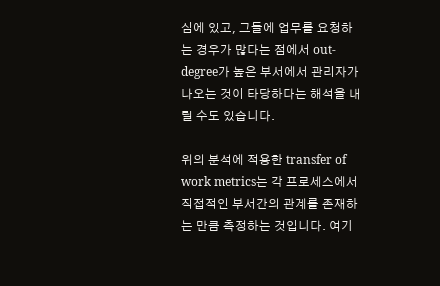심에 있고, 그들에 업무를 요청하는 경우가 많다는 점에서 out-degree가 높은 부서에서 관리자가 나오는 것이 타당하다는 해석을 내릴 수도 있습니다.

위의 분석에 적용한 transfer of work metrics는 각 프로세스에서 직접적인 부서간의 관계를 존재하는 만큼 측정하는 것입니다. 여기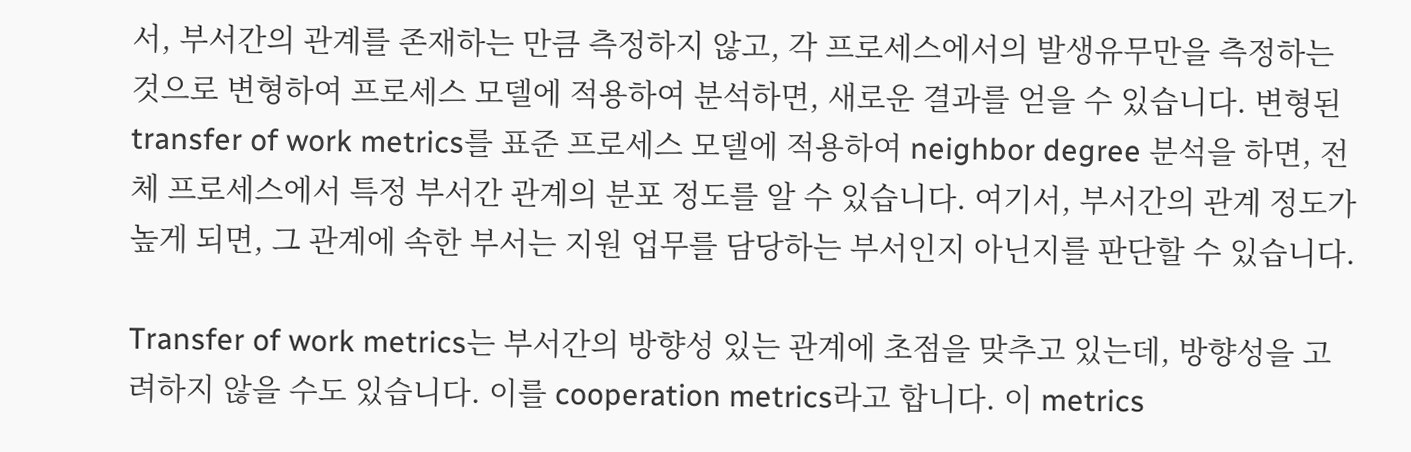서, 부서간의 관계를 존재하는 만큼 측정하지 않고, 각 프로세스에서의 발생유무만을 측정하는 것으로 변형하여 프로세스 모델에 적용하여 분석하면, 새로운 결과를 얻을 수 있습니다. 변형된 transfer of work metrics를 표준 프로세스 모델에 적용하여 neighbor degree 분석을 하면, 전체 프로세스에서 특정 부서간 관계의 분포 정도를 알 수 있습니다. 여기서, 부서간의 관계 정도가 높게 되면, 그 관계에 속한 부서는 지원 업무를 담당하는 부서인지 아닌지를 판단할 수 있습니다.

Transfer of work metrics는 부서간의 방향성 있는 관계에 초점을 맞추고 있는데, 방향성을 고려하지 않을 수도 있습니다. 이를 cooperation metrics라고 합니다. 이 metrics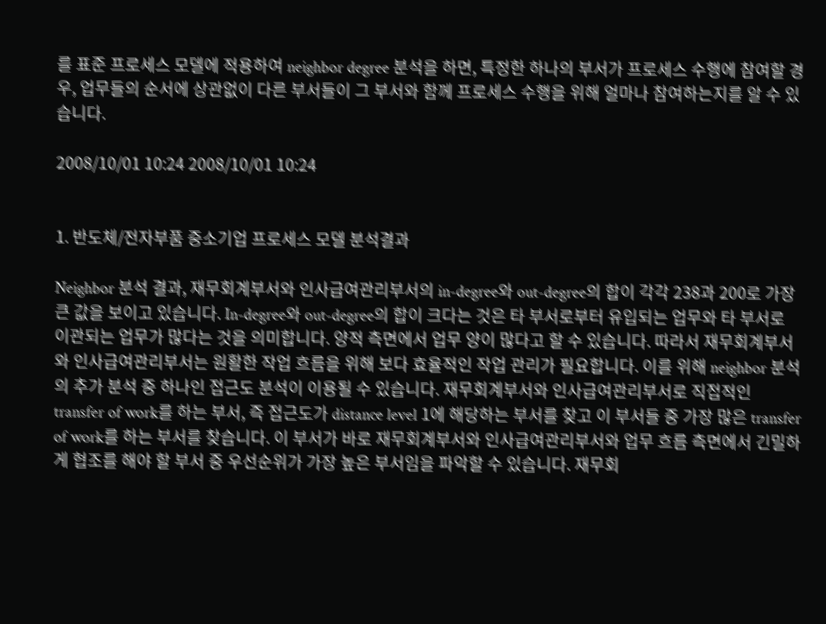를 표준 프로세스 모델에 적용하여 neighbor degree 분석을 하면, 특정한 하나의 부서가 프로세스 수행에 참여할 경우, 업무들의 순서에 상관없이 다른 부서들이 그 부서와 함께 프로세스 수행을 위해 얼마나 참여하는지를 알 수 있습니다.

2008/10/01 10:24 2008/10/01 10:24


1. 반도체/전자부품 중소기업 프로세스 모델 분석결과

Neighbor 분석 결과, 재무회계부서와 인사급여관리부서의 in-degree와 out-degree의 합이 각각 238과 200로 가장 큰 값을 보이고 있습니다. In-degree와 out-degree의 합이 크다는 것은 타 부서로부터 유입되는 업무와 타 부서로 이관되는 업무가 많다는 것을 의미합니다. 양적 측면에서 업무 양이 많다고 할 수 있습니다. 따라서 재무회계부서와 인사급여관리부서는 원활한 작업 흐름을 위해 보다 효율적인 작업 관리가 필요합니다. 이를 위해 neighbor 분석의 추가 분석 중 하나인 접근도 분석이 이용될 수 있습니다. 재무회계부서와 인사급여관리부서로 직접적인 transfer of work를 하는 부서, 즉 접근도가 distance level 1에 해당하는 부서를 찾고 이 부서들 중 가장 많은 transfer of work를 하는 부서를 찾습니다. 이 부서가 바로 재무회계부서와 인사급여관리부서와 업무 흐름 측면에서 긴밀하게 협조를 해야 할 부서 중 우선순위가 가장 높은 부서임을 파악할 수 있습니다. 재무회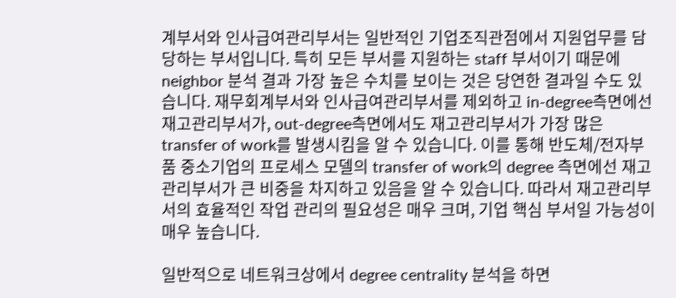계부서와 인사급여관리부서는 일반적인 기업조직관점에서 지원업무를 담당하는 부서입니다. 특히 모든 부서를 지원하는 staff 부서이기 때문에 neighbor 분석 결과 가장 높은 수치를 보이는 것은 당연한 결과일 수도 있습니다. 재무회계부서와 인사급여관리부서를 제외하고 in-degree측면에선 재고관리부서가, out-degree측면에서도 재고관리부서가 가장 많은 transfer of work를 발생시킴을 알 수 있습니다. 이를 통해 반도체/전자부품 중소기업의 프로세스 모델의 transfer of work의 degree 측면에선 재고관리부서가 큰 비중을 차지하고 있음을 알 수 있습니다. 따라서 재고관리부서의 효율적인 작업 관리의 필요성은 매우 크며, 기업 핵심 부서일 가능성이 매우 높습니다.

일반적으로 네트워크상에서 degree centrality 분석을 하면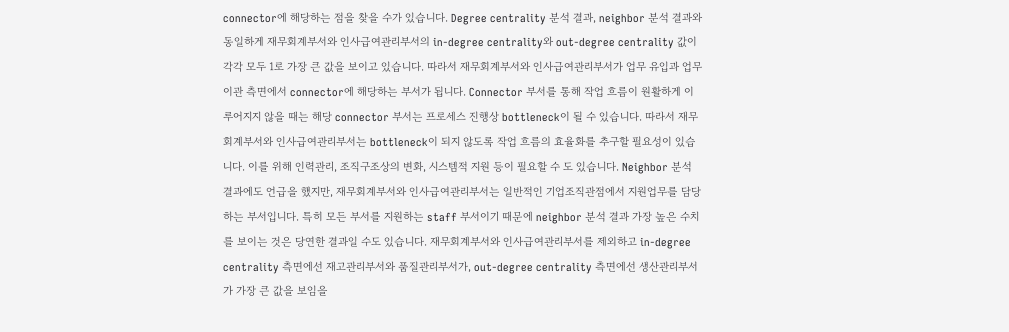connector에 해당하는 점을 찾을 수가 있습니다. Degree centrality 분석 결과, neighbor 분석 결과와 동일하게 재무회계부서와 인사급여관리부서의 in-degree centrality와 out-degree centrality 값이 각각 모두 1로 가장 큰 값을 보이고 있습니다. 따라서 재무회계부서와 인사급여관리부서가 업무 유입과 업무 이관 측면에서 connector에 해당하는 부서가 됩니다. Connector 부서를 통해 작업 흐름이 원활하게 이루어지지 않을 때는 해당 connector 부서는 프로세스 진행상 bottleneck이 될 수 있습니다. 따라서 재무회계부서와 인사급여관리부서는 bottleneck이 되지 않도록 작업 흐름의 효율화를 추구할 필요성이 있습니다. 이를 위해 인력관리, 조직구조상의 변화, 시스템적 지원 등이 필요할 수 도 있습니다. Neighbor 분석 결과에도 언급을 했지만, 재무회계부서와 인사급여관리부서는 일반적인 기업조직관점에서 지원업무를 담당하는 부서입니다. 특히 모든 부서를 지원하는 staff 부서이기 때문에 neighbor 분석 결과 가장 높은 수치를 보이는 것은 당연한 결과일 수도 있습니다. 재무회계부서와 인사급여관리부서를 제외하고 in-degree centrality 측면에선 재고관리부서와 품질관리부서가, out-degree centrality 측면에선 생산관리부서가 가장 큰 값을 보임을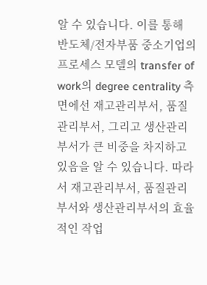알 수 있습니다. 이를 통해 반도체/전자부품 중소기업의 프로세스 모델의 transfer of work의 degree centrality 측면에선 재고관리부서, 품질관리부서, 그리고 생산관리부서가 큰 비중을 차지하고 있음을 알 수 있습니다. 따라서 재고관리부서, 품질관리부서와 생산관리부서의 효율적인 작업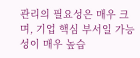관리의 필요성은 매우 크며, 기업 핵심 부서일 가능성이 매우 높습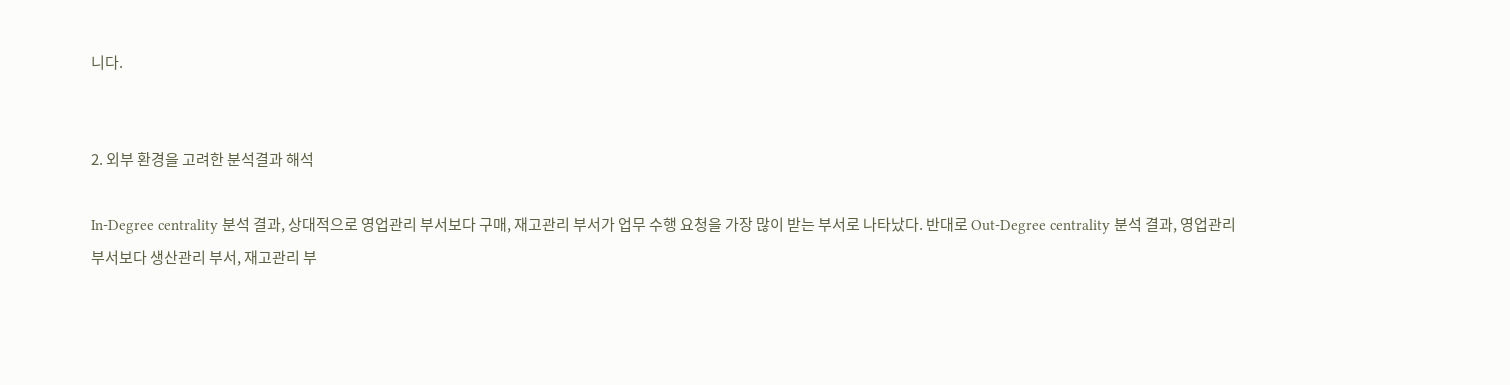니다.


2. 외부 환경을 고려한 분석결과 해석

In-Degree centrality 분석 결과, 상대적으로 영업관리 부서보다 구매, 재고관리 부서가 업무 수행 요청을 가장 많이 받는 부서로 나타났다. 반대로 Out-Degree centrality 분석 결과, 영업관리 부서보다 생산관리 부서, 재고관리 부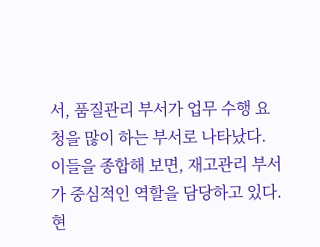서, 품질관리 부서가 업무 수행 요청을 많이 하는 부서로 나타났다. 이들을 종합해 보면, 재고관리 부서가 중심적인 역할을 담당하고 있다. 현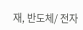재, 반도체/ 전자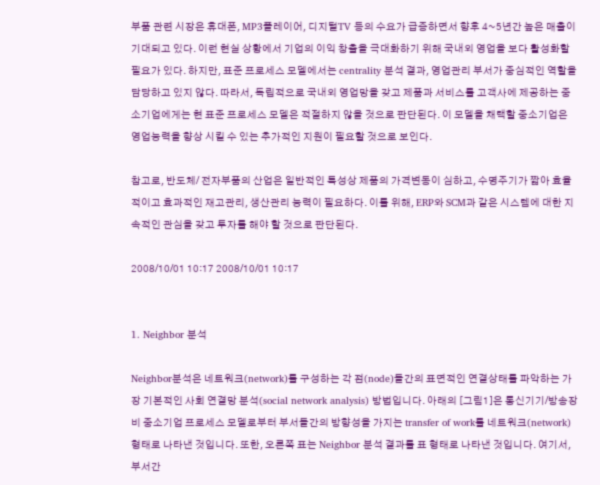부품 관련 시장은 휴대폰, MP3플레이어, 디지털TV 등의 수요가 급증하면서 향후 4~5년간 높은 매출이 기대되고 있다. 이런 현실 상황에서 기업의 이익 창출을 극대화하기 위해 국내외 영업을 보다 활성화할 필요가 있다. 하지만, 표준 프로세스 모델에서는 centrality 분석 결과, 영업관리 부서가 중심적인 역할을 담당하고 있지 않다. 따라서, 독립적으로 국내외 영업망을 갖고 제품과 서비스를 고객사에 제공하는 중소기업에게는 현 표준 프로세스 모델은 적절하지 않을 것으로 판단된다. 이 모델을 채택할 중소기업은 영업능력을 향상 시킬 수 있는 추가적인 지원이 필요할 것으로 보인다.

참고로, 반도체/ 전자부품의 산업은 일반적인 특성상 제품의 가격변동이 심하고, 수명주기가 짧아 효율적이고 효과적인 재고관리, 생산관리 능력이 필요하다. 이를 위해, ERP와 SCM과 같은 시스템에 대한 지속적인 관심을 갖고 투자를 해야 할 것으로 판단된다.

2008/10/01 10:17 2008/10/01 10:17


1. Neighbor 분석

Neighbor분석은 네트워크(network)를 구성하는 각 점(node)들간의 표면적인 연결상태를 파악하는 가장 기본적인 사회 연결망 분석(social network analysis) 방법입니다. 아래의 [그림1]은 통신기기/방송장비 중소기업 프로세스 모델로부터 부서들간의 방향성을 가지는 transfer of work를 네트워크(network) 형태로 나타낸 것입니다. 또한, 오른쪽 표는 Neighbor 분석 결과를 표 형태로 나타낸 것입니다. 여기서, 부서간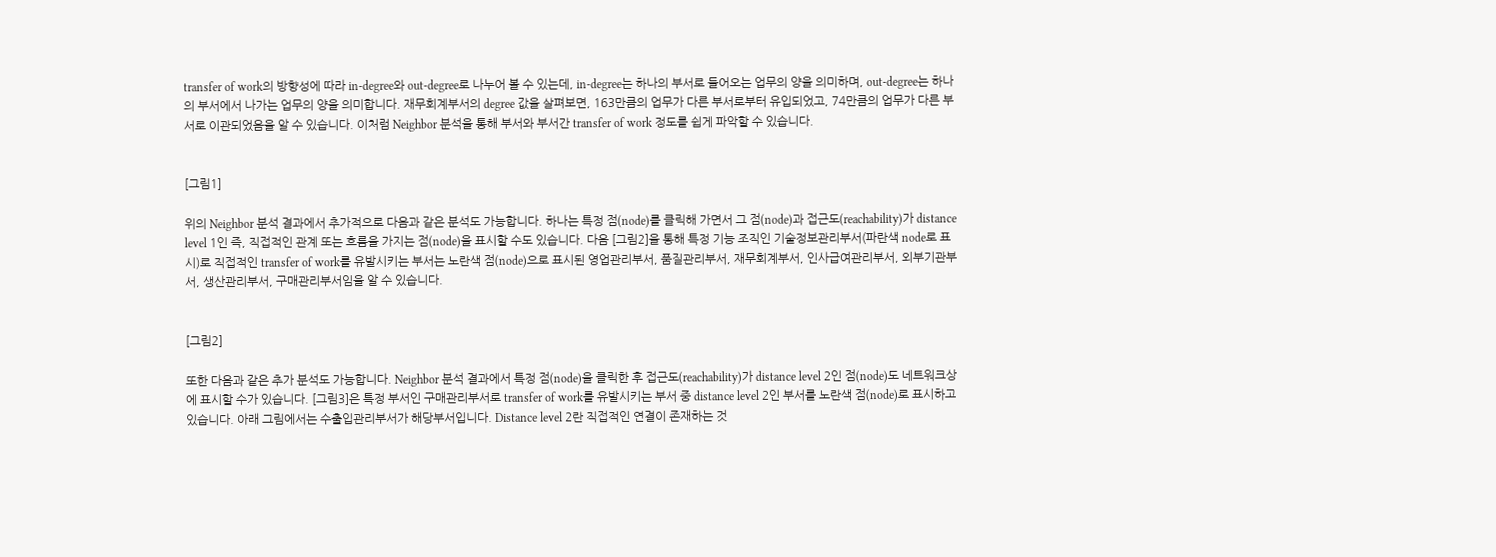transfer of work의 방향성에 따라 in-degree와 out-degree로 나누어 볼 수 있는데, in-degree는 하나의 부서로 들어오는 업무의 양을 의미하며, out-degree는 하나의 부서에서 나가는 업무의 양을 의미합니다. 재무회계부서의 degree 값을 살펴보면, 163만큼의 업무가 다른 부서로부터 유입되었고, 74만큼의 업무가 다른 부서로 이관되었음을 알 수 있습니다. 이처럼 Neighbor 분석을 통해 부서와 부서간 transfer of work 정도를 쉽게 파악할 수 있습니다.


[그림1]

위의 Neighbor 분석 결과에서 추가적으로 다음과 같은 분석도 가능합니다. 하나는 특정 점(node)를 클릭해 가면서 그 점(node)과 접근도(reachability)가 distance level 1인 즉, 직접적인 관계 또는 흐름을 가지는 점(node)을 표시할 수도 있습니다. 다음 [그림2]을 통해 특정 기능 조직인 기술정보관리부서(파란색 node로 표시)로 직접적인 transfer of work를 유발시키는 부서는 노란색 점(node)으로 표시된 영업관리부서, 품질관리부서, 재무회계부서, 인사급여관리부서, 외부기관부서, 생산관리부서, 구매관리부서임을 알 수 있습니다.


[그림2]

또한 다음과 같은 추가 분석도 가능합니다. Neighbor 분석 결과에서 특정 점(node)을 클릭한 후 접근도(reachability)가 distance level 2인 점(node)도 네트워크상에 표시할 수가 있습니다. [그림3]은 특정 부서인 구매관리부서로 transfer of work를 유발시키는 부서 중 distance level 2인 부서를 노란색 점(node)로 표시하고 있습니다. 아래 그림에서는 수출입관리부서가 해당부서입니다. Distance level 2란 직접적인 연결이 존재하는 것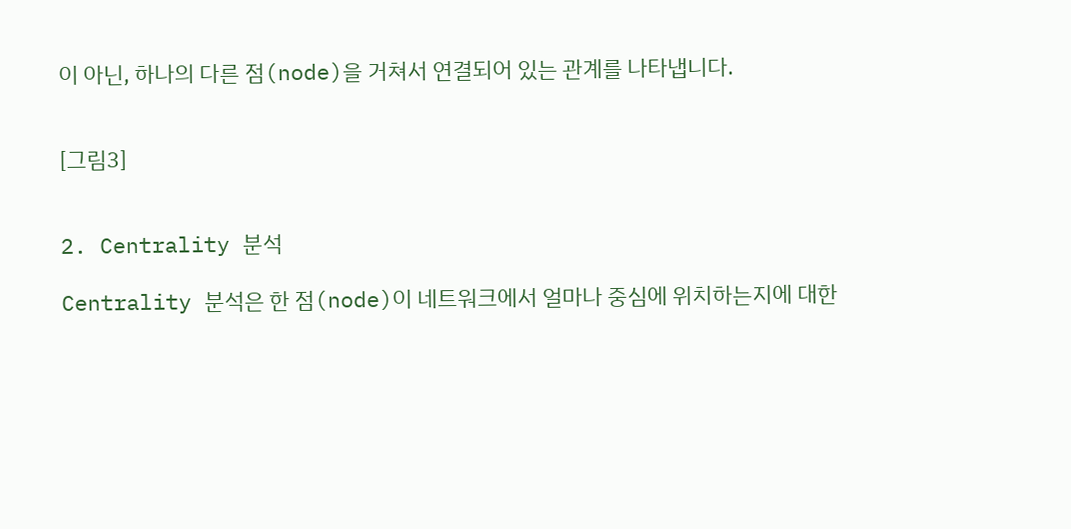이 아닌, 하나의 다른 점(node)을 거쳐서 연결되어 있는 관계를 나타냅니다.


[그림3]


2. Centrality 분석

Centrality 분석은 한 점(node)이 네트워크에서 얼마나 중심에 위치하는지에 대한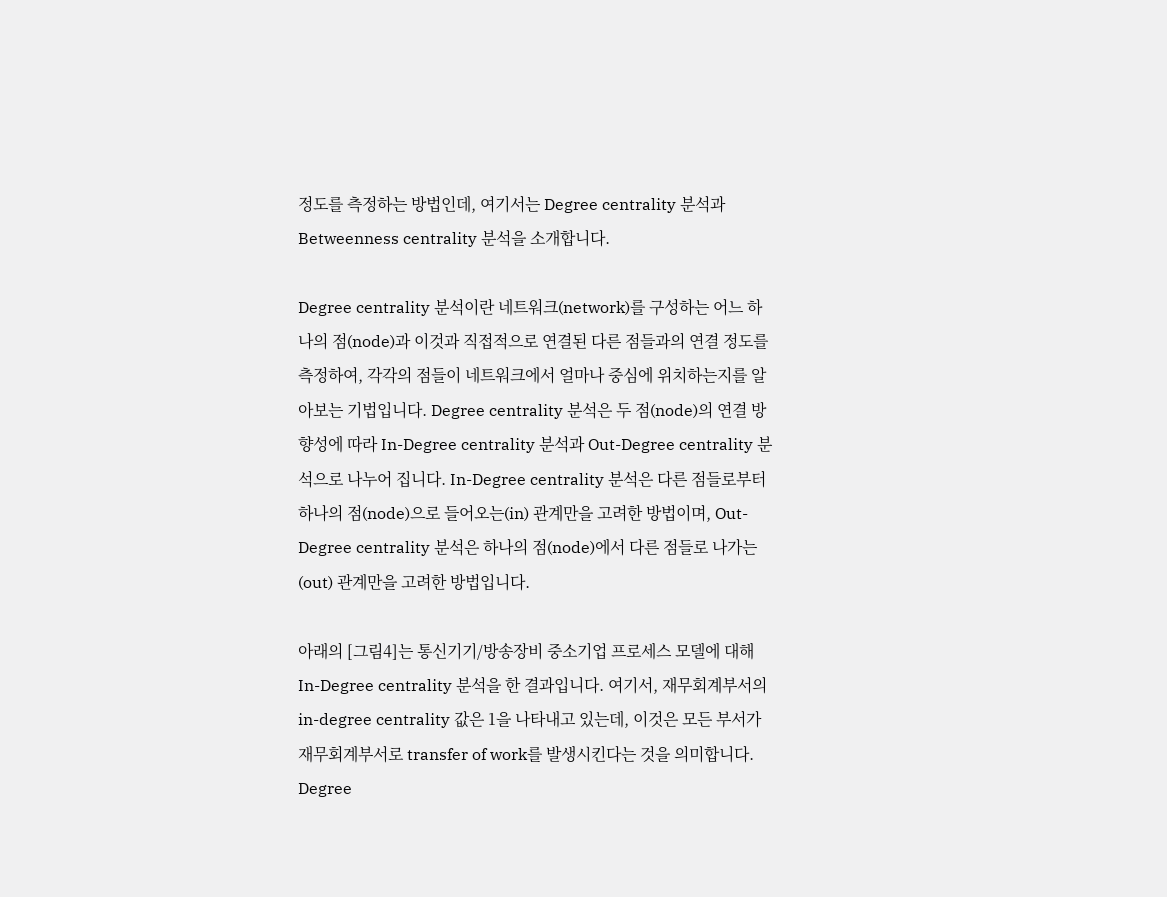정도를 측정하는 방법인데, 여기서는 Degree centrality 분석과 Betweenness centrality 분석을 소개합니다.

Degree centrality 분석이란 네트워크(network)를 구성하는 어느 하나의 점(node)과 이것과 직접적으로 연결된 다른 점들과의 연결 정도를 측정하여, 각각의 점들이 네트워크에서 얼마나 중심에 위치하는지를 알아보는 기법입니다. Degree centrality 분석은 두 점(node)의 연결 방향성에 따라 In-Degree centrality 분석과 Out-Degree centrality 분석으로 나누어 집니다. In-Degree centrality 분석은 다른 점들로부터 하나의 점(node)으로 들어오는(in) 관계만을 고려한 방법이며, Out-Degree centrality 분석은 하나의 점(node)에서 다른 점들로 나가는(out) 관계만을 고려한 방법입니다.

아래의 [그림4]는 통신기기/방송장비 중소기업 프로세스 모델에 대해 In-Degree centrality 분석을 한 결과입니다. 여기서, 재무회계부서의 in-degree centrality 값은 1을 나타내고 있는데, 이것은 모든 부서가 재무회계부서로 transfer of work를 발생시킨다는 것을 의미합니다. Degree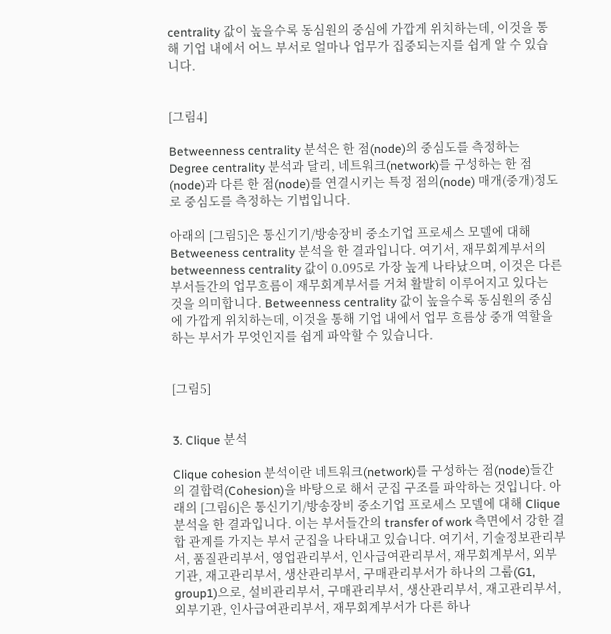centrality 값이 높을수록 동심원의 중심에 가깝게 위치하는데, 이것을 통해 기업 내에서 어느 부서로 얼마나 업무가 집중되는지를 쉽게 알 수 있습니다.


[그림4]

Betweenness centrality 분석은 한 점(node)의 중심도를 측정하는 Degree centrality 분석과 달리, 네트워크(network)를 구성하는 한 점(node)과 다른 한 점(node)를 연결시키는 특정 점의(node) 매개(중개)정도로 중심도를 측정하는 기법입니다.

아래의 [그림5]은 통신기기/방송장비 중소기업 프로세스 모델에 대해 Betweeness centrality 분석을 한 결과입니다. 여기서, 재무회계부서의 betweenness centrality 값이 0.095로 가장 높게 나타났으며, 이것은 다른 부서들간의 업무흐름이 재무회계부서를 거쳐 활발히 이루어지고 있다는 것을 의미합니다. Betweenness centrality 값이 높을수록 동심원의 중심에 가깝게 위치하는데, 이것을 통해 기업 내에서 업무 흐름상 중개 역할을 하는 부서가 무엇인지를 쉽게 파악할 수 있습니다.


[그림5]


3. Clique 분석

Clique cohesion 분석이란 네트워크(network)를 구성하는 점(node)들간의 결합력(Cohesion)을 바탕으로 해서 군집 구조를 파악하는 것입니다. 아래의 [그림6]은 통신기기/방송장비 중소기업 프로세스 모델에 대해 Clique 분석을 한 결과입니다. 이는 부서들간의 transfer of work 측면에서 강한 결합 관계를 가지는 부서 군집을 나타내고 있습니다. 여기서, 기술정보관리부서, 품질관리부서, 영업관리부서, 인사급여관리부서, 재무회계부서, 외부기관, 재고관리부서, 생산관리부서, 구매관리부서가 하나의 그룹(G1, group1)으로, 설비관리부서, 구매관리부서, 생산관리부서, 재고관리부서, 외부기관, 인사급여관리부서, 재무회계부서가 다른 하나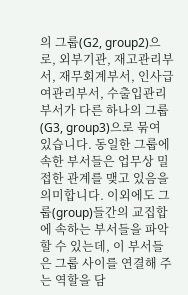의 그룹(G2, group2)으로, 외부기관, 재고관리부서, 재무회계부서, 인사급여관리부서, 수출입관리부서가 다른 하나의 그룹(G3, group3)으로 묶여 있습니다. 동일한 그룹에 속한 부서들은 업무상 밀접한 관계를 맺고 있음을 의미합니다. 이외에도 그룹(group)들간의 교집합에 속하는 부서들을 파악할 수 있는데, 이 부서들은 그룹 사이를 연결해 주는 역할을 담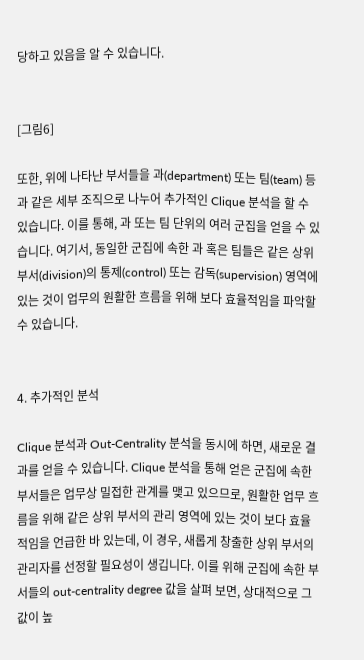당하고 있음을 알 수 있습니다.


[그림6]

또한, 위에 나타난 부서들을 과(department) 또는 팀(team) 등과 같은 세부 조직으로 나누어 추가적인 Clique 분석을 할 수 있습니다. 이를 통해, 과 또는 팀 단위의 여러 군집을 얻을 수 있습니다. 여기서, 동일한 군집에 속한 과 혹은 팀들은 같은 상위 부서(division)의 통제(control) 또는 감독(supervision) 영역에 있는 것이 업무의 원활한 흐름을 위해 보다 효율적임을 파악할 수 있습니다.


4. 추가적인 분석

Clique 분석과 Out-Centrality 분석을 동시에 하면, 새로운 결과를 얻을 수 있습니다. Clique 분석을 통해 얻은 군집에 속한 부서들은 업무상 밀접한 관계를 맺고 있으므로, 원활한 업무 흐름을 위해 같은 상위 부서의 관리 영역에 있는 것이 보다 효율적임을 언급한 바 있는데, 이 경우, 새롭게 창출한 상위 부서의 관리자를 선정할 필요성이 생깁니다. 이를 위해 군집에 속한 부서들의 out-centrality degree 값을 살펴 보면, 상대적으로 그 값이 높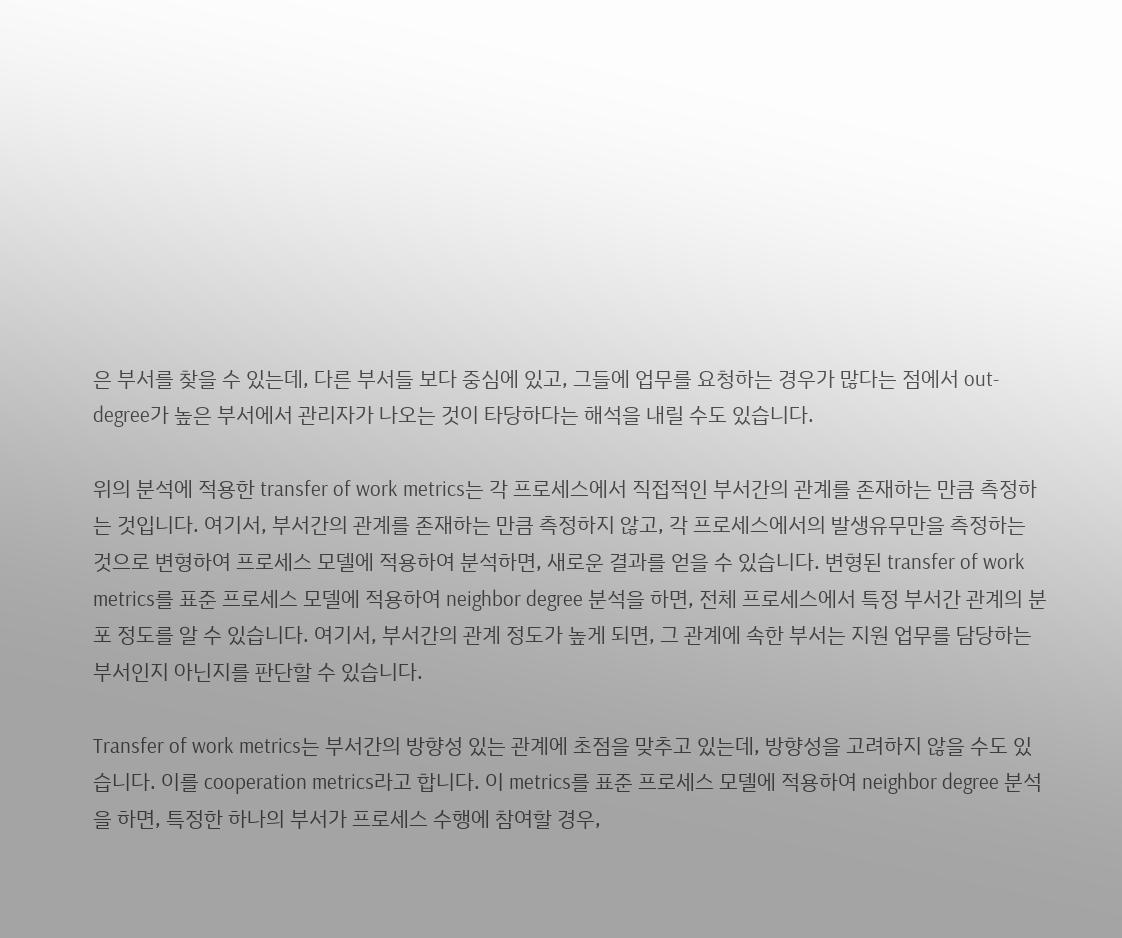은 부서를 찾을 수 있는데, 다른 부서들 보다 중심에 있고, 그들에 업무를 요청하는 경우가 많다는 점에서 out-degree가 높은 부서에서 관리자가 나오는 것이 타당하다는 해석을 내릴 수도 있습니다.

위의 분석에 적용한 transfer of work metrics는 각 프로세스에서 직접적인 부서간의 관계를 존재하는 만큼 측정하는 것입니다. 여기서, 부서간의 관계를 존재하는 만큼 측정하지 않고, 각 프로세스에서의 발생유무만을 측정하는 것으로 변형하여 프로세스 모델에 적용하여 분석하면, 새로운 결과를 얻을 수 있습니다. 변형된 transfer of work metrics를 표준 프로세스 모델에 적용하여 neighbor degree 분석을 하면, 전체 프로세스에서 특정 부서간 관계의 분포 정도를 알 수 있습니다. 여기서, 부서간의 관계 정도가 높게 되면, 그 관계에 속한 부서는 지원 업무를 담당하는 부서인지 아닌지를 판단할 수 있습니다.

Transfer of work metrics는 부서간의 방향성 있는 관계에 초점을 맞추고 있는데, 방향성을 고려하지 않을 수도 있습니다. 이를 cooperation metrics라고 합니다. 이 metrics를 표준 프로세스 모델에 적용하여 neighbor degree 분석을 하면, 특정한 하나의 부서가 프로세스 수행에 참여할 경우,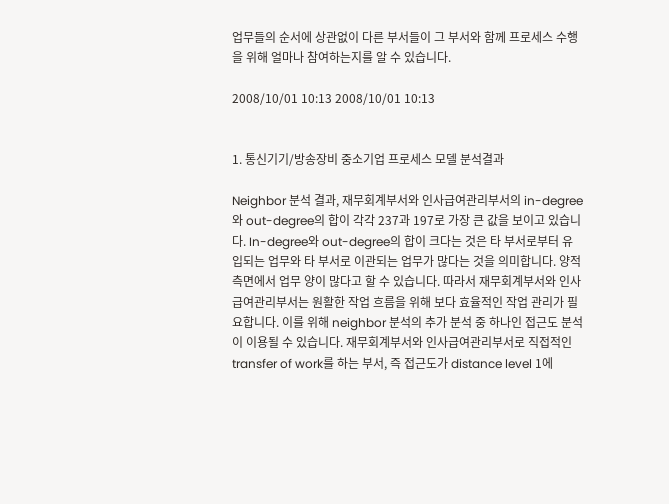업무들의 순서에 상관없이 다른 부서들이 그 부서와 함께 프로세스 수행을 위해 얼마나 참여하는지를 알 수 있습니다.

2008/10/01 10:13 2008/10/01 10:13


1. 통신기기/방송장비 중소기업 프로세스 모델 분석결과

Neighbor 분석 결과, 재무회계부서와 인사급여관리부서의 in-degree와 out-degree의 합이 각각 237과 197로 가장 큰 값을 보이고 있습니다. In-degree와 out-degree의 합이 크다는 것은 타 부서로부터 유입되는 업무와 타 부서로 이관되는 업무가 많다는 것을 의미합니다. 양적 측면에서 업무 양이 많다고 할 수 있습니다. 따라서 재무회계부서와 인사급여관리부서는 원활한 작업 흐름을 위해 보다 효율적인 작업 관리가 필요합니다. 이를 위해 neighbor 분석의 추가 분석 중 하나인 접근도 분석이 이용될 수 있습니다. 재무회계부서와 인사급여관리부서로 직접적인 transfer of work를 하는 부서, 즉 접근도가 distance level 1에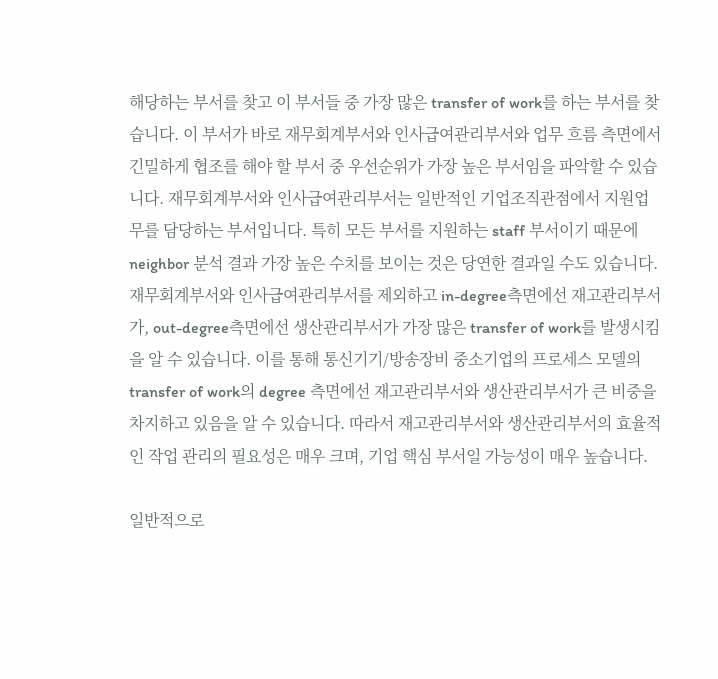해당하는 부서를 찾고 이 부서들 중 가장 많은 transfer of work를 하는 부서를 찾습니다. 이 부서가 바로 재무회계부서와 인사급여관리부서와 업무 흐름 측면에서 긴밀하게 협조를 해야 할 부서 중 우선순위가 가장 높은 부서임을 파악할 수 있습니다. 재무회계부서와 인사급여관리부서는 일반적인 기업조직관점에서 지원업무를 담당하는 부서입니다. 특히 모든 부서를 지원하는 staff 부서이기 때문에 neighbor 분석 결과 가장 높은 수치를 보이는 것은 당연한 결과일 수도 있습니다. 재무회계부서와 인사급여관리부서를 제외하고 in-degree측면에선 재고관리부서가, out-degree측면에선 생산관리부서가 가장 많은 transfer of work를 발생시킴을 알 수 있습니다. 이를 통해 통신기기/방송장비 중소기업의 프로세스 모델의 transfer of work의 degree 측면에선 재고관리부서와 생산관리부서가 큰 비중을 차지하고 있음을 알 수 있습니다. 따라서 재고관리부서와 생산관리부서의 효율적인 작업 관리의 필요성은 매우 크며, 기업 핵심 부서일 가능성이 매우 높습니다.

일반적으로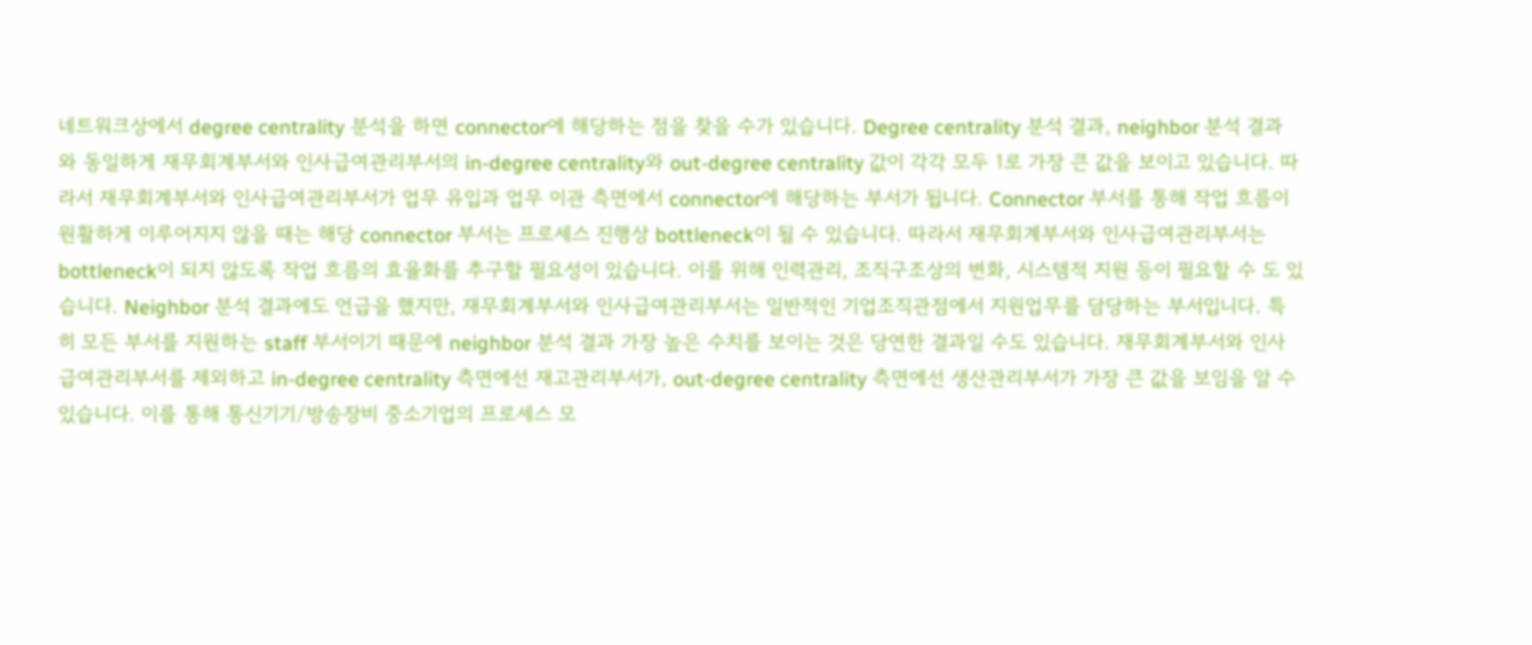네트워크상에서 degree centrality 분석을 하면 connector에 해당하는 점을 찾을 수가 있습니다. Degree centrality 분석 결과, neighbor 분석 결과와 동일하게 재무회계부서와 인사급여관리부서의 in-degree centrality와 out-degree centrality 값이 각각 모두 1로 가장 큰 값을 보이고 있습니다. 따라서 재무회계부서와 인사급여관리부서가 업무 유입과 업무 이관 측면에서 connector에 해당하는 부서가 됩니다. Connector 부서를 통해 작업 흐름이 원활하게 이루어지지 않을 때는 해당 connector 부서는 프로세스 진행상 bottleneck이 될 수 있습니다. 따라서 재무회계부서와 인사급여관리부서는 bottleneck이 되지 않도록 작업 흐름의 효율화를 추구할 필요성이 있습니다. 이를 위해 인력관리, 조직구조상의 변화, 시스템적 지원 등이 필요할 수 도 있습니다. Neighbor 분석 결과에도 언급을 했지만, 재무회계부서와 인사급여관리부서는 일반적인 기업조직관점에서 지원업무를 담당하는 부서입니다. 특히 모든 부서를 지원하는 staff 부서이기 때문에 neighbor 분석 결과 가장 높은 수치를 보이는 것은 당연한 결과일 수도 있습니다. 재무회계부서와 인사급여관리부서를 제외하고 in-degree centrality 측면에선 재고관리부서가, out-degree centrality 측면에선 생산관리부서가 가장 큰 값을 보임을 알 수 있습니다. 이를 통해 통신기기/방송장비 중소기업의 프로세스 모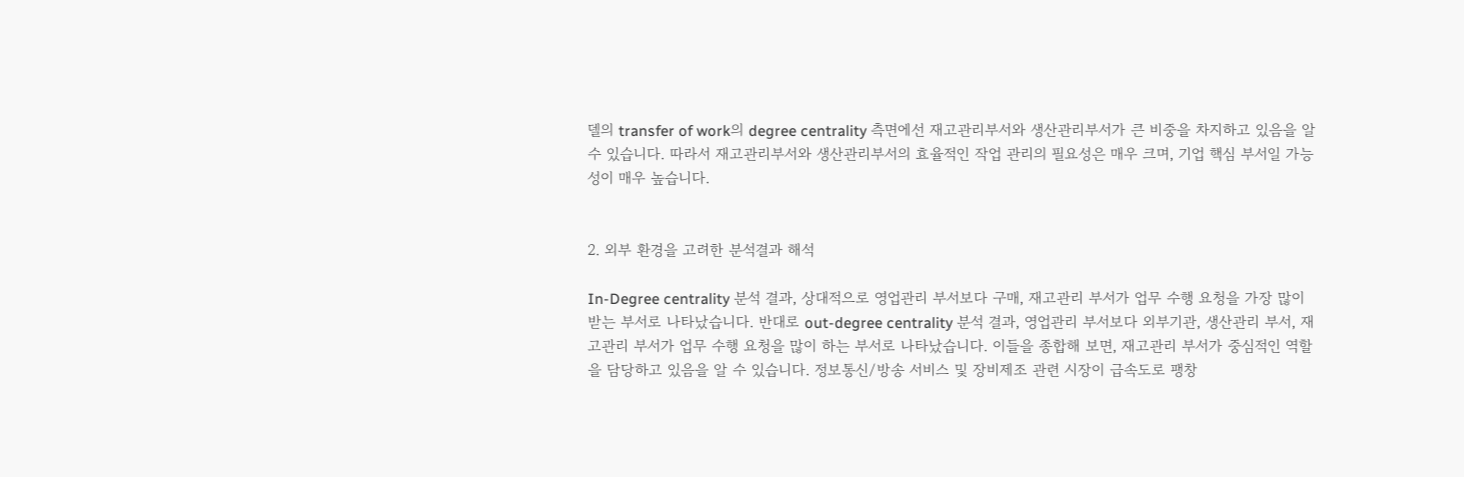델의 transfer of work의 degree centrality 측면에선 재고관리부서와 생산관리부서가 큰 비중을 차지하고 있음을 알 수 있습니다. 따라서 재고관리부서와 생산관리부서의 효율적인 작업 관리의 필요성은 매우 크며, 기업 핵심 부서일 가능성이 매우 높습니다.


2. 외부 환경을 고려한 분석결과 해석

In-Degree centrality 분석 결과, 상대적으로 영업관리 부서보다 구매, 재고관리 부서가 업무 수행 요청을 가장 많이 받는 부서로 나타났습니다. 반대로 out-degree centrality 분석 결과, 영업관리 부서보다 외부기관, 생산관리 부서, 재고관리 부서가 업무 수행 요청을 많이 하는 부서로 나타났습니다. 이들을 종합해 보면, 재고관리 부서가 중심적인 역할을 담당하고 있음을 알 수 있습니다. 정보통신/방송 서비스 및 장비제조 관련 시장이 급속도로 팽창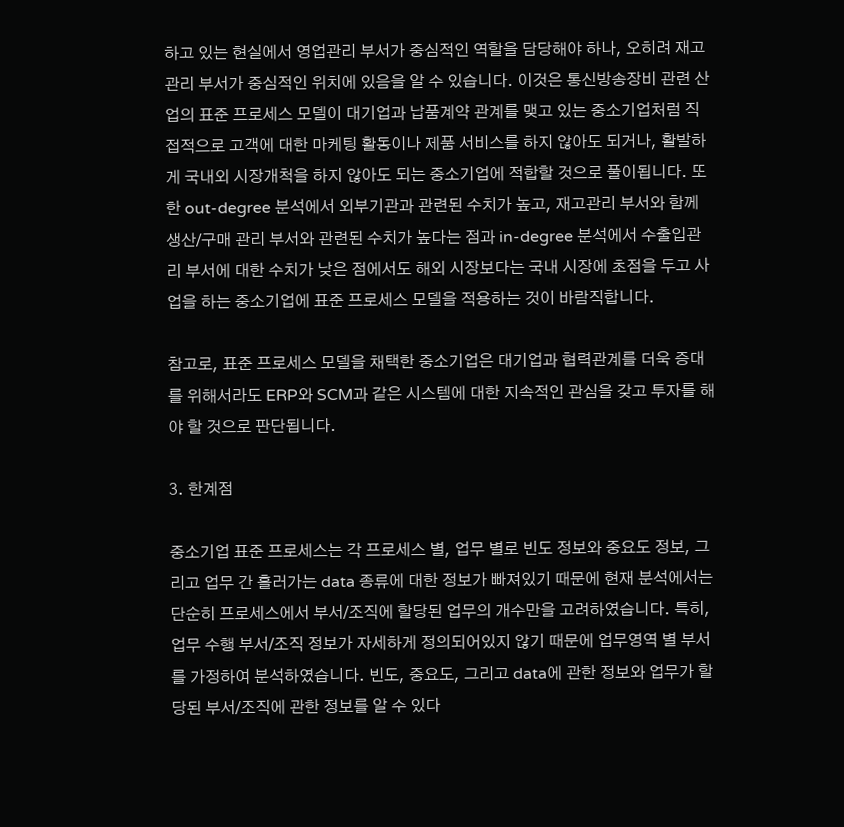하고 있는 현실에서 영업관리 부서가 중심적인 역할을 담당해야 하나, 오히려 재고관리 부서가 중심적인 위치에 있음을 알 수 있습니다. 이것은 통신방송장비 관련 산업의 표준 프로세스 모델이 대기업과 납품계약 관계를 맺고 있는 중소기업처럼 직접적으로 고객에 대한 마케팅 활동이나 제품 서비스를 하지 않아도 되거나, 활발하게 국내외 시장개척을 하지 않아도 되는 중소기업에 적합할 것으로 풀이됩니다. 또한 out-degree 분석에서 외부기관과 관련된 수치가 높고, 재고관리 부서와 함께 생산/구매 관리 부서와 관련된 수치가 높다는 점과 in-degree 분석에서 수출입관리 부서에 대한 수치가 낮은 점에서도 해외 시장보다는 국내 시장에 초점을 두고 사업을 하는 중소기업에 표준 프로세스 모델을 적용하는 것이 바람직합니다.

참고로, 표준 프로세스 모델을 채택한 중소기업은 대기업과 협력관계를 더욱 증대를 위해서라도 ERP와 SCM과 같은 시스템에 대한 지속적인 관심을 갖고 투자를 해야 할 것으로 판단됩니다.

3. 한계점

중소기업 표준 프로세스는 각 프로세스 별, 업무 별로 빈도 정보와 중요도 정보, 그리고 업무 간 흘러가는 data 종류에 대한 정보가 빠져있기 때문에 현재 분석에서는 단순히 프로세스에서 부서/조직에 할당된 업무의 개수만을 고려하였습니다. 특히, 업무 수행 부서/조직 정보가 자세하게 정의되어있지 않기 때문에 업무영역 별 부서를 가정하여 분석하였습니다. 빈도, 중요도, 그리고 data에 관한 정보와 업무가 할당된 부서/조직에 관한 정보를 알 수 있다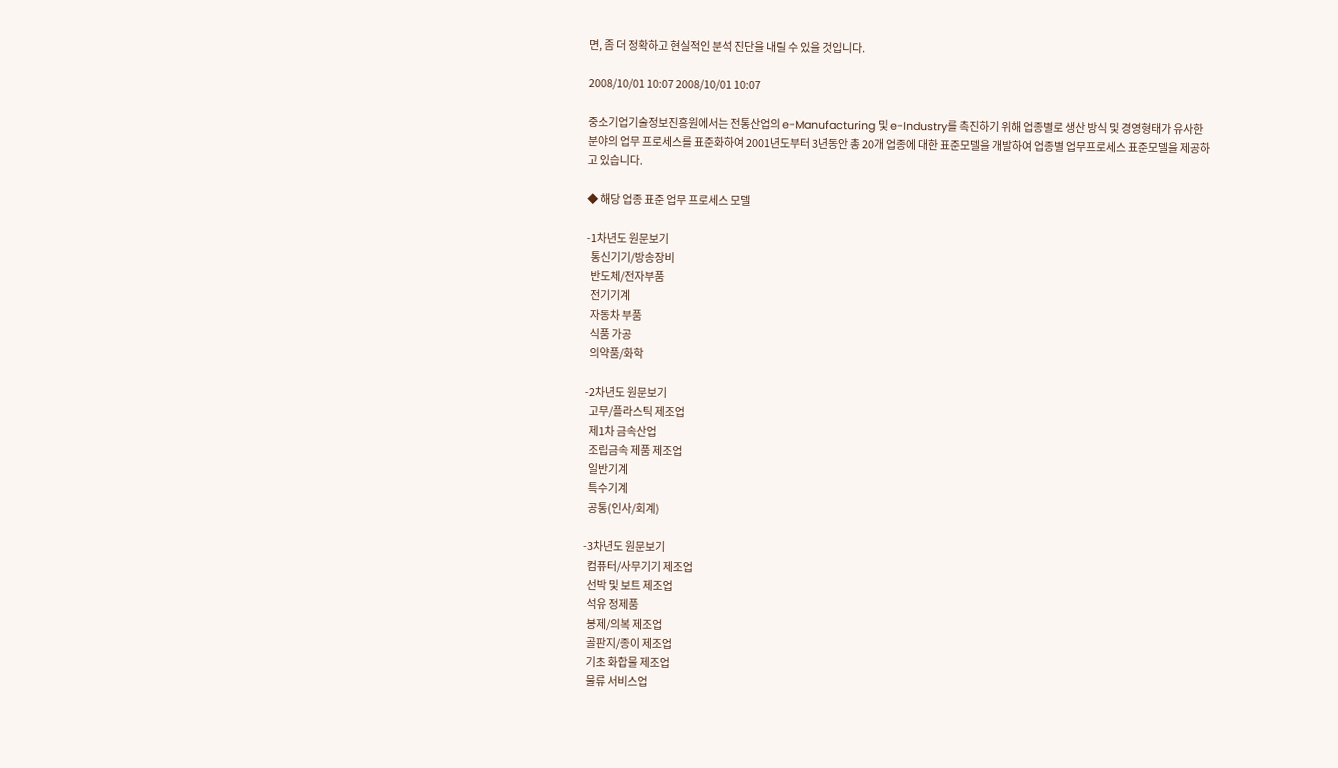면, 좀 더 정확하고 현실적인 분석 진단을 내릴 수 있을 것입니다.

2008/10/01 10:07 2008/10/01 10:07

중소기업기술정보진흥원에서는 전통산업의 e-Manufacturing 및 e-Industry를 촉진하기 위해 업종별로 생산 방식 및 경영형태가 유사한 분야의 업무 프로세스를 표준화하여 2001년도부터 3년동안 총 20개 업종에 대한 표준모델을 개발하여 업종별 업무프로세스 표준모델을 제공하고 있습니다.

◆ 해당 업종 표준 업무 프로세스 모델

-1차년도 원문보기
  통신기기/방송장비
  반도체/전자부품
  전기기계
  자동차 부품
  식품 가공
  의약품/화학

-2차년도 원문보기
  고무/플라스틱 제조업
  제1차 금속산업
  조립금속 제품 제조업
  일반기계
  특수기계
  공통(인사/회계)

-3차년도 원문보기
  컴퓨터/사무기기 제조업
  선박 및 보트 제조업
  석유 정제품
  봉제/의복 제조업
  골판지/종이 제조업
  기초 화합물 제조업
  물류 서비스업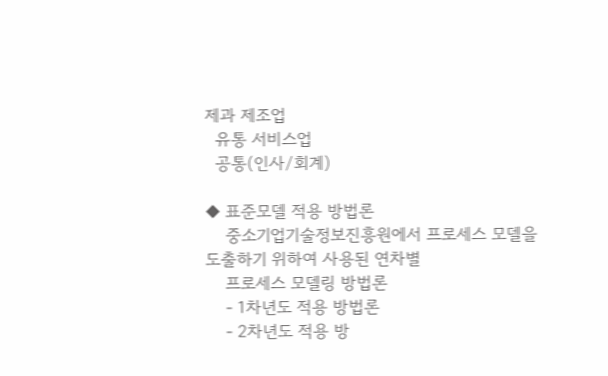제과 제조업
  유통 서비스업
  공통(인사/회계)

◆ 표준모델 적용 방법론
    중소기업기술정보진흥원에서 프로세스 모델을 도출하기 위하여 사용된 연차별
    프로세스 모델링 방법론
    - 1차년도 적용 방법론
    - 2차년도 적용 방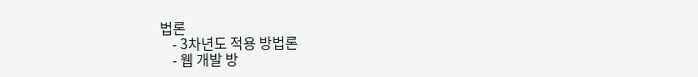법론
    - 3차년도 적용 방법론
    - 웹 개발 방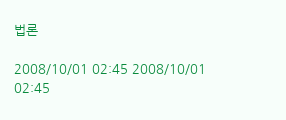법론

2008/10/01 02:45 2008/10/01 02:45